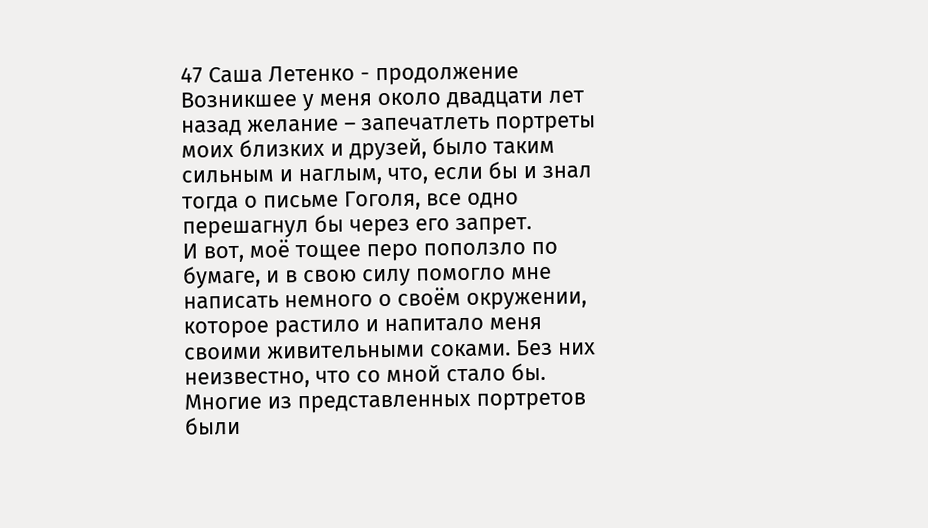47 Саша Летенко - продолжение
Возникшее у меня около двадцати лет назад желание – запечатлеть портреты моих близких и друзей, было таким сильным и наглым, что, если бы и знал тогда о письме Гоголя, все одно перешагнул бы через его запрет.
И вот, моё тощее перо поползло по бумаге, и в свою силу помогло мне написать немного о своём окружении, которое растило и напитало меня своими живительными соками. Без них неизвестно, что со мной стало бы.
Многие из представленных портретов были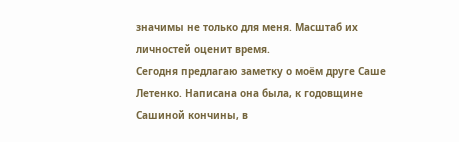значимы не только для меня. Масштаб их личностей оценит время.
Сегодня предлагаю заметку о моём друге Саше Летенко. Написана она была, к годовщине Сашиной кончины, в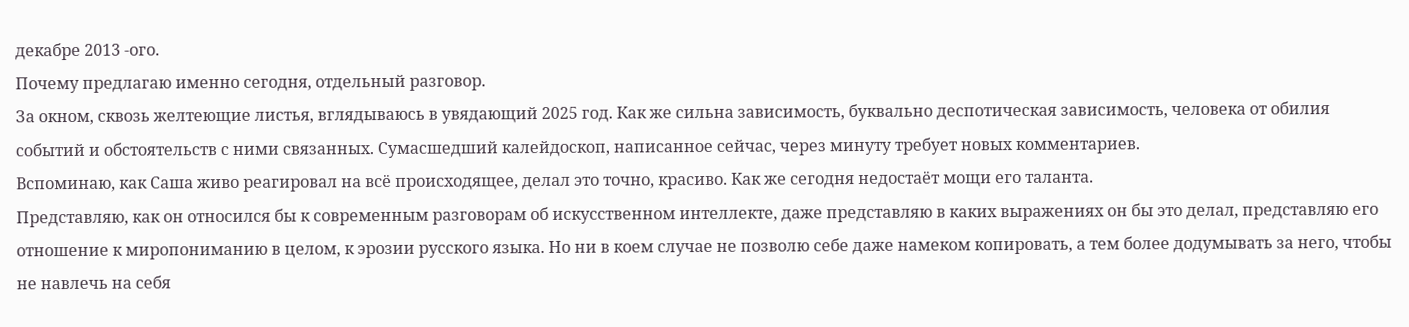декабре 2013 -ого.
Почему предлагаю именно сегодня, отдельный разговор.
За окном, сквозь желтеющие листья, вглядываюсь в увядающий 2025 год. Как же сильна зависимость, буквально деспотическая зависимость, человека от обилия событий и обстоятельств с ними связанных. Сумасшедший калейдоскоп, написанное сейчас, через минуту требует новых комментариев.
Вспоминаю, как Саша живо реагировал на всё происходящее, делал это точно, красиво. Как же сегодня недостаёт мощи его таланта.
Представляю, как он относился бы к современным разговорам об искусственном интеллекте, даже представляю в каких выражениях он бы это делал, представляю его отношение к миропониманию в целом, к эрозии русского языка. Но ни в коем случае не позволю себе даже намеком копировать, а тем более додумывать за него, чтобы не навлечь на себя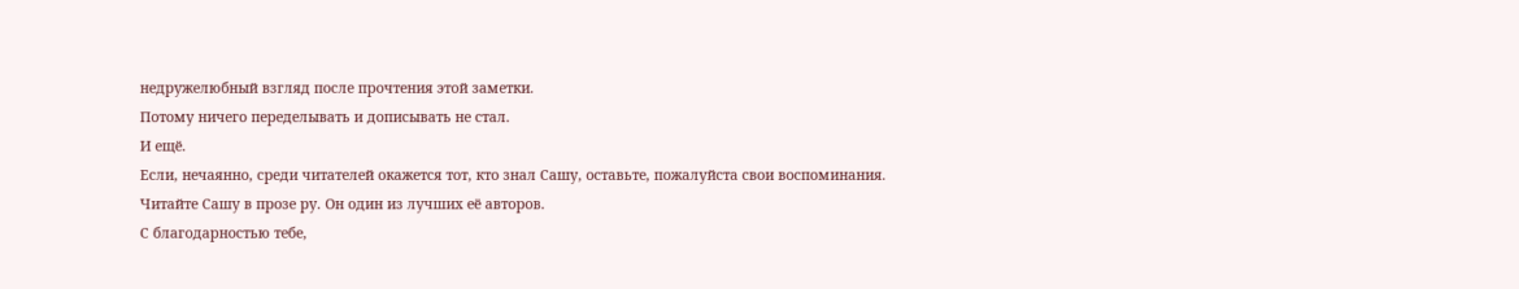недружелюбный взгляд после прочтения этой заметки.
Потому ничего переделывать и дописывать не стал.
И ещё.
Если, нечаянно, среди читателей окажется тот, кто знал Сашу, оставьте, пожалуйста свои воспоминания.
Читайте Сашу в прозе ру. Он один из лучших её авторов.
С благодарностью тебе,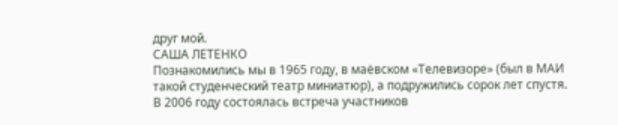друг мой.
САША ЛЕТЕНКО
Познакомились мы в 1965 году, в маёвском «Телевизоре» (был в МАИ такой студенческий театр миниатюр), а подружились сорок лет спустя.
В 2006 году состоялась встреча участников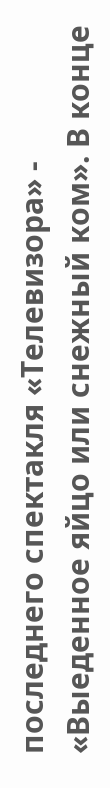последнего спектакля «Телевизора» - «Выеденное яйцо или снежный ком». В конце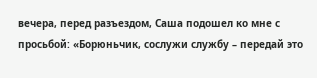вечера, перед разъездом, Саша подошел ко мне с просьбой: «Борюньчик, сослужи службу – передай это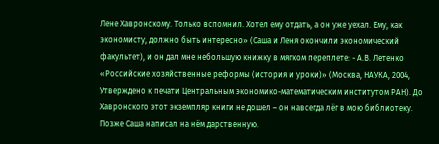Лене Хавронскому. Только вспомнил. Хотел ему отдать, а он уже уехал. Ему, как экономисту, должно быть интересно» (Саша и Леня окончили экономический факультет), и он дал мне небольшую книжку в мягком переплете: - А.В. Летенко «Российские хозяйственные реформы (история и уроки)» (Москва, НАУКА, 2004, Утверждено к печати Центральным экономико-математическим институтом РАН). До Хавронского этот экземпляр книги не дошел – он навсегда лёг в мою библиотеку. Позже Саша написал на нём дарственную.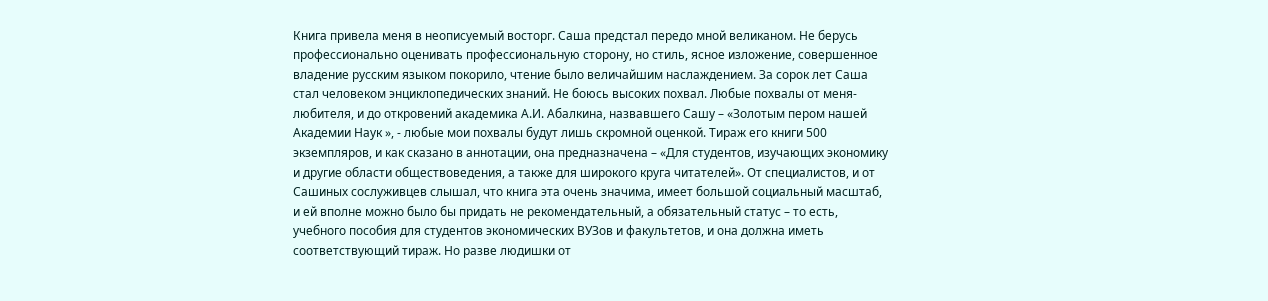Книга привела меня в неописуемый восторг. Саша предстал передо мной великаном. Не берусь профессионально оценивать профессиональную сторону, но стиль, ясное изложение, совершенное владение русским языком покорило, чтение было величайшим наслаждением. За сорок лет Саша стал человеком энциклопедических знаний. Не боюсь высоких похвал. Любые похвалы от меня-любителя, и до откровений академика А.И. Абалкина, назвавшего Сашу – «Золотым пером нашей Академии Наук », - любые мои похвалы будут лишь скромной оценкой. Тираж его книги 500 экземпляров, и как сказано в аннотации, она предназначена – «Для студентов, изучающих экономику и другие области обществоведения, а также для широкого круга читателей». От специалистов, и от Сашиных сослуживцев слышал, что книга эта очень значима, имеет большой социальный масштаб, и ей вполне можно было бы придать не рекомендательный, а обязательный статус – то есть, учебного пособия для студентов экономических ВУЗов и факультетов, и она должна иметь соответствующий тираж. Но разве людишки от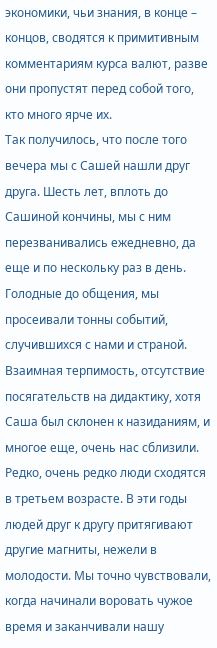экономики, чьи знания, в конце – концов, сводятся к примитивным комментариям курса валют, разве они пропустят перед собой того, кто много ярче их.
Так получилось, что после того вечера мы с Сашей нашли друг друга. Шесть лет, вплоть до Сашиной кончины, мы с ним перезванивались ежедневно, да еще и по нескольку раз в день. Голодные до общения, мы просеивали тонны событий, случившихся с нами и страной. Взаимная терпимость, отсутствие посягательств на дидактику, хотя Саша был склонен к назиданиям, и многое еще, очень нас сблизили. Редко, очень редко люди сходятся в третьем возрасте. В эти годы людей друг к другу притягивают другие магниты, нежели в молодости. Мы точно чувствовали, когда начинали воровать чужое время и заканчивали нашу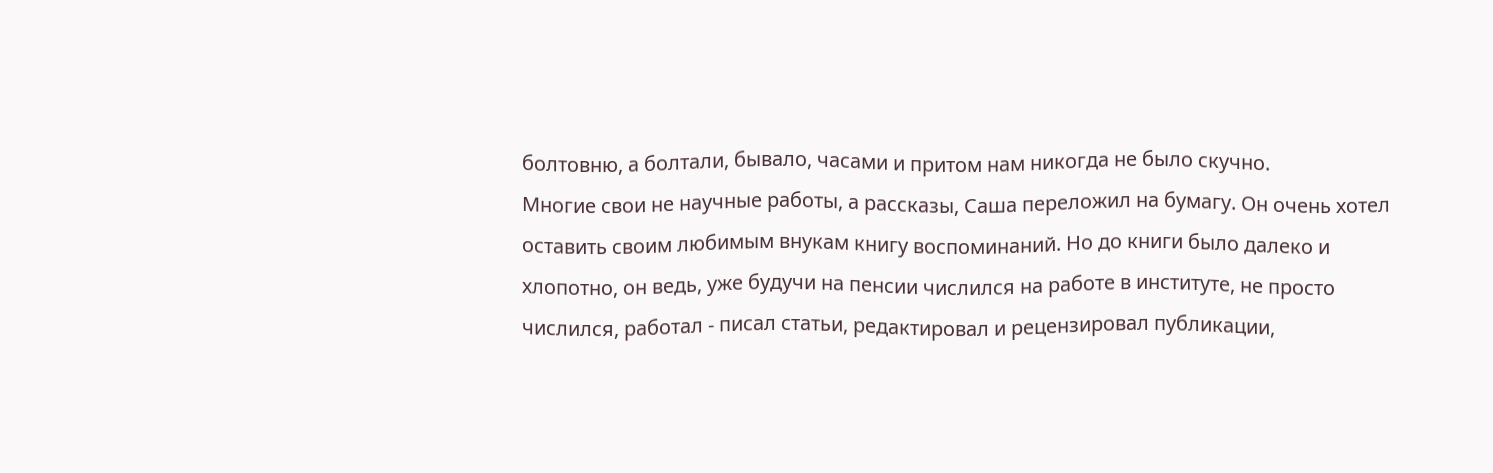болтовню, а болтали, бывало, часами и притом нам никогда не было скучно.
Многие свои не научные работы, а рассказы, Саша переложил на бумагу. Он очень хотел оставить своим любимым внукам книгу воспоминаний. Но до книги было далеко и хлопотно, он ведь, уже будучи на пенсии числился на работе в институте, не просто числился, работал - писал статьи, редактировал и рецензировал публикации,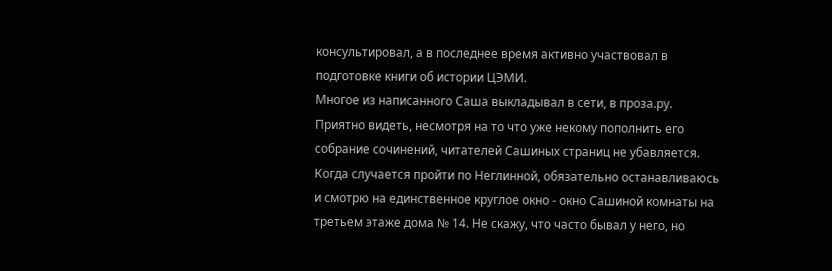консультировал, а в последнее время активно участвовал в подготовке книги об истории ЦЭМИ.
Многое из написанного Саша выкладывал в сети, в проза.ру. Приятно видеть, несмотря на то что уже некому пополнить его собрание сочинений, читателей Сашиных страниц не убавляется.
Когда случается пройти по Неглинной, обязательно останавливаюсь и смотрю на единственное круглое окно - окно Сашиной комнаты на третьем этаже дома № 14. Не скажу, что часто бывал у него, но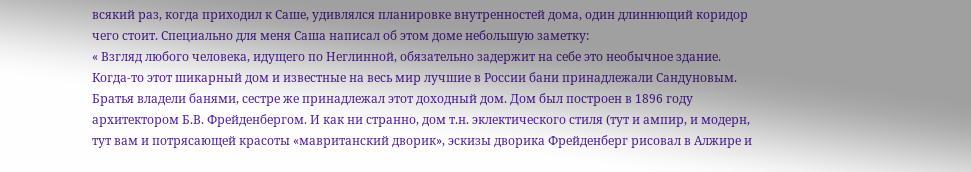всякий раз, когда приходил к Саше, удивлялся планировке внутренностей дома, один длиннющий коридор чего стоит. Специально для меня Саша написал об этом доме небольшую заметку:
« Взгляд любого человека, идущего по Неглинной, обязательно задержит на себе это необычное здание. Когда-то этот шикарный дом и известные на весь мир лучшие в России бани принадлежали Сандуновым. Братья владели банями, сестре же принадлежал этот доходный дом. Дом был построен в 1896 году архитектором Б.В. Фрейденбергом. И как ни странно, дом т.н. эклектического стиля (тут и ампир, и модерн, тут вам и потрясающей красоты «мавританский дворик», эскизы дворика Фрейденберг рисовал в Алжире и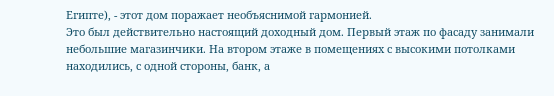Египте), - этот дом поражает необъяснимой гармонией.
Это был действительно настоящий доходный дом. Первый этаж по фасаду занимали небольшие магазинчики. На втором этаже в помещениях с высокими потолками находились, с одной стороны, банк, а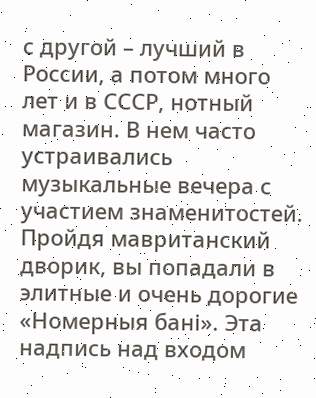с другой – лучший в России, а потом много лет и в СССР, нотный магазин. В нем часто устраивались музыкальные вечера с участием знаменитостей. Пройдя мавританский дворик, вы попадали в элитные и очень дорогие «Номерныя банi». Эта надпись над входом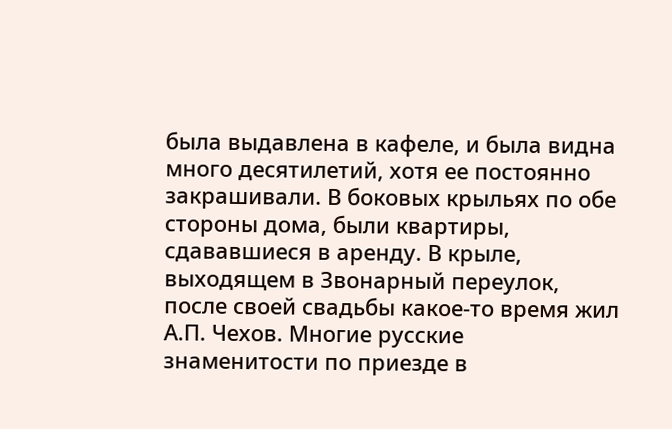была выдавлена в кафеле, и была видна много десятилетий, хотя ее постоянно закрашивали. В боковых крыльях по обе стороны дома, были квартиры, сдававшиеся в аренду. В крыле, выходящем в Звонарный переулок, после своей свадьбы какое-то время жил А.П. Чехов. Многие русские знаменитости по приезде в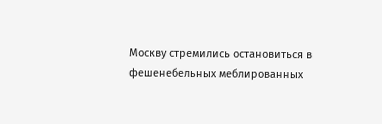Москву стремились остановиться в фешенебельных меблированных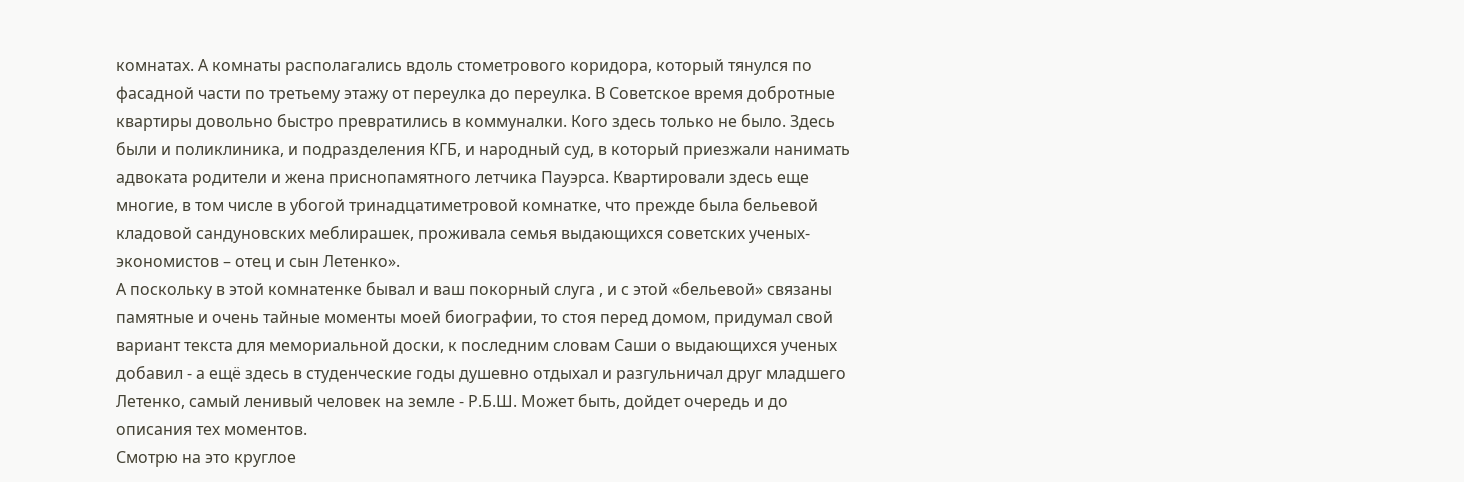комнатах. А комнаты располагались вдоль стометрового коридора, который тянулся по фасадной части по третьему этажу от переулка до переулка. В Советское время добротные квартиры довольно быстро превратились в коммуналки. Кого здесь только не было. Здесь были и поликлиника, и подразделения КГБ, и народный суд, в который приезжали нанимать адвоката родители и жена приснопамятного летчика Пауэрса. Квартировали здесь еще многие, в том числе в убогой тринадцатиметровой комнатке, что прежде была бельевой кладовой сандуновских меблирашек, проживала семья выдающихся советских ученых-экономистов – отец и сын Летенко».
А поскольку в этой комнатенке бывал и ваш покорный слуга , и с этой «бельевой» связаны памятные и очень тайные моменты моей биографии, то стоя перед домом, придумал свой вариант текста для мемориальной доски, к последним словам Саши о выдающихся ученых добавил - а ещё здесь в студенческие годы душевно отдыхал и разгульничал друг младшего Летенко, самый ленивый человек на земле - Р.Б.Ш. Может быть, дойдет очередь и до описания тех моментов.
Смотрю на это круглое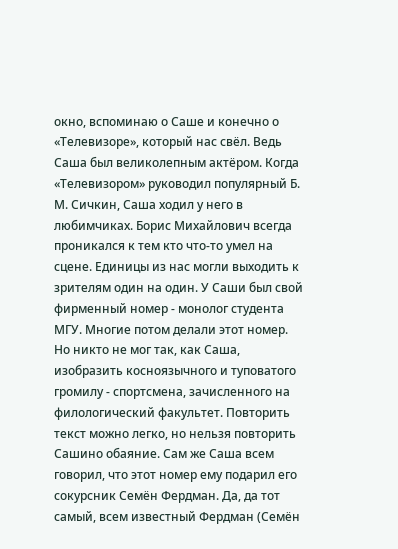окно, вспоминаю о Саше и конечно о «Телевизоре», который нас свёл. Ведь Саша был великолепным актёром. Когда «Телевизором» руководил популярный Б. М. Сичкин, Саша ходил у него в любимчиках. Борис Михайлович всегда проникался к тем кто что-то умел на сцене. Единицы из нас могли выходить к зрителям один на один. У Саши был свой фирменный номер - монолог студента МГУ. Многие потом делали этот номер. Но никто не мог так, как Саша, изобразить косноязычного и туповатого громилу - спортсмена, зачисленного на филологический факультет. Повторить текст можно легко, но нельзя повторить Сашино обаяние. Сам же Саша всем говорил, что этот номер ему подарил его сокурсник Семён Фердман. Да, да тот самый, всем известный Фердман (Семён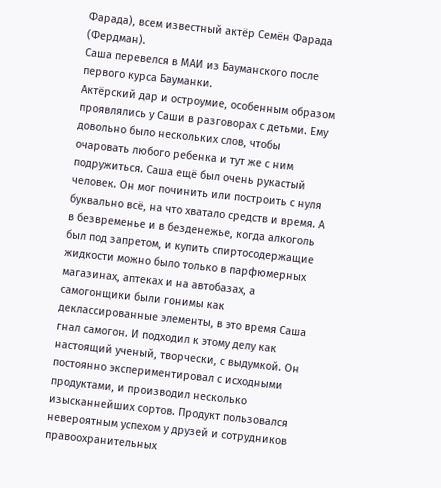Фарада), всем известный актёр Семён Фарада (Фердман).
Саша перевелся в МАИ из Бауманского после первого курса Бауманки.
Актёрский дар и остроумие, особенным образом проявлялись у Саши в разговорах с детьми. Ему довольно было нескольких слов, чтобы очаровать любого ребенка и тут же с ним подружиться. Саша ещё был очень рукастый человек. Он мог починить или построить с нуля буквально всё, на что хватало средств и время. А в безвременье и в безденежье, когда алкоголь был под запретом, и купить спиртосодержащие жидкости можно было только в парфюмерных магазинах, аптеках и на автобазах, а самогонщики были гонимы как деклассированные элементы, в это время Саша гнал самогон. И подходил к этому делу как настоящий ученый, творчески, с выдумкой. Он постоянно экспериментировал с исходными продуктами, и производил несколько изысканнейших сортов. Продукт пользовался невероятным успехом у друзей и сотрудников правоохранительных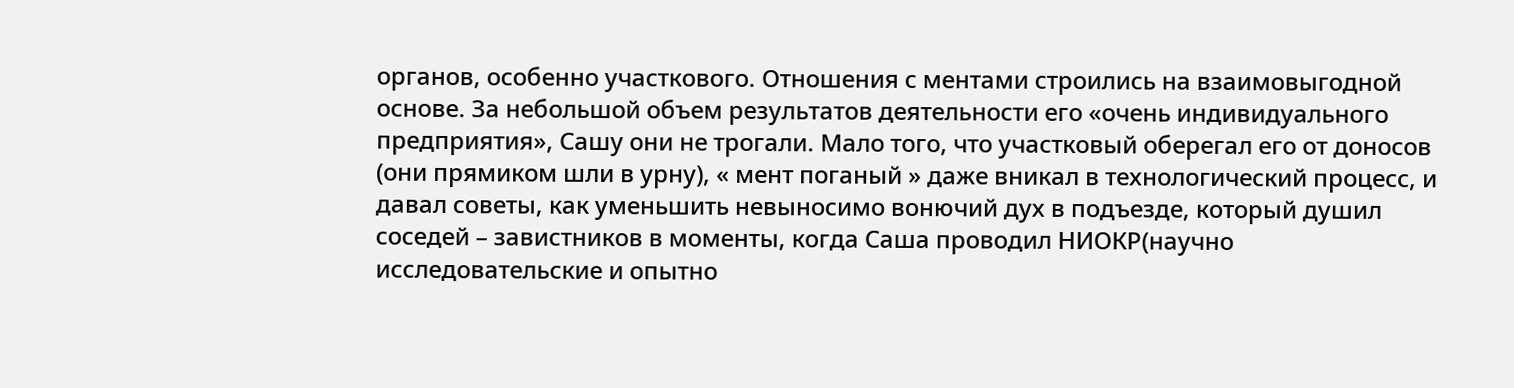органов, особенно участкового. Отношения с ментами строились на взаимовыгодной основе. За небольшой объем результатов деятельности его «очень индивидуального предприятия», Сашу они не трогали. Мало того, что участковый оберегал его от доносов (они прямиком шли в урну), « мент поганый » даже вникал в технологический процесс, и давал советы, как уменьшить невыносимо вонючий дух в подъезде, который душил соседей – завистников в моменты, когда Саша проводил НИОКР(научно исследовательские и опытно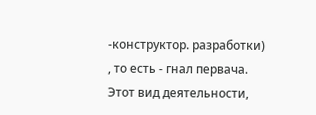-конструктор. разработки) , то есть - гнал первача.
Этот вид деятельности,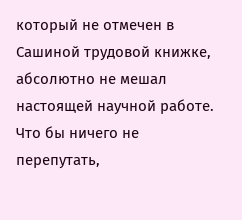который не отмечен в Сашиной трудовой книжке, абсолютно не мешал настоящей научной работе. Что бы ничего не перепутать,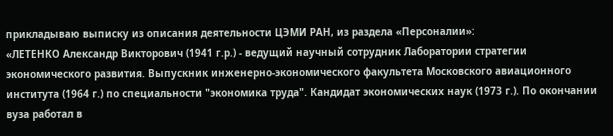прикладываю выписку из описания деятельности ЦЭМИ РАН, из раздела «Персоналии»:
«ЛЕТЕНКО Александр Викторович (1941 г.р.) - ведущий научный сотрудник Лаборатории стратегии экономического развития. Выпускник инженерно-экономического факультета Московского авиационного института (1964 г.) по специальности "экономика труда". Кандидат экономических наук (1973 г.). По окончании вуза работал в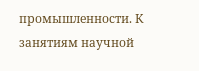промышленности. К занятиям научной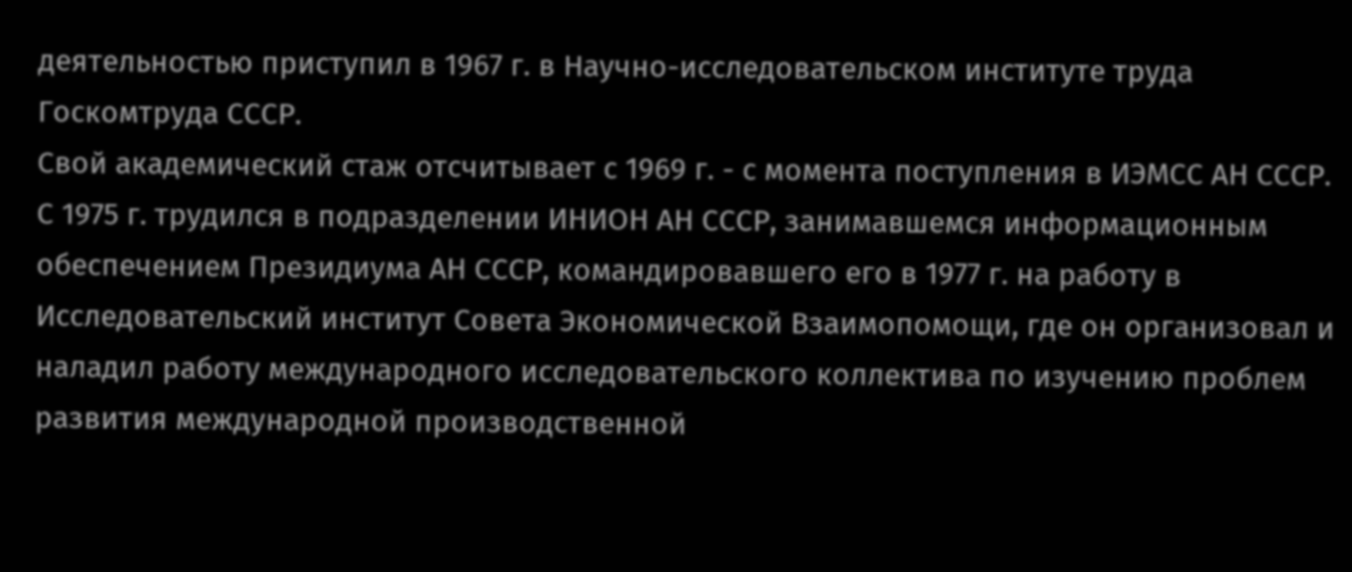деятельностью приступил в 1967 г. в Научно-исследовательском институте труда Госкомтруда СССР.
Свой академический стаж отсчитывает с 1969 г. - с момента поступления в ИЭМСС АН СССР. С 1975 г. трудился в подразделении ИНИОН АН СССР, занимавшемся информационным обеспечением Президиума АН СССР, командировавшего его в 1977 г. на работу в Исследовательский институт Совета Экономической Взаимопомощи, где он организовал и наладил работу международного исследовательского коллектива по изучению проблем развития международной производственной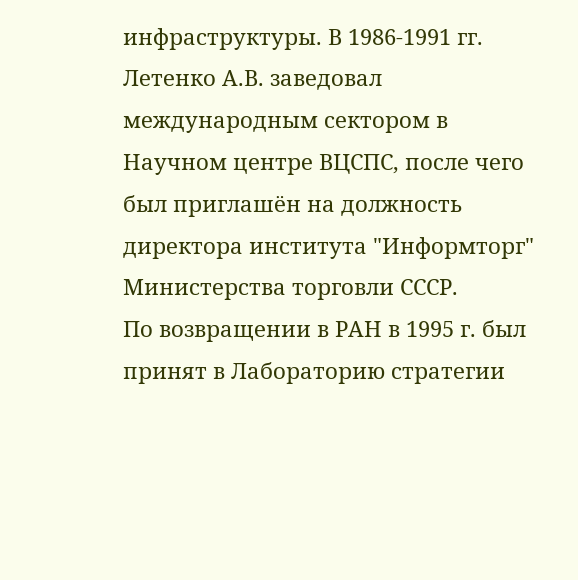инфраструктуры. В 1986-1991 гг. Летенко А.В. заведовал международным сектором в Научном центре ВЦСПС, после чего был приглашён на должность директора института "Информторг" Министерства торговли СССР.
По возвращении в РАН в 1995 г. был принят в Лабораторию стратегии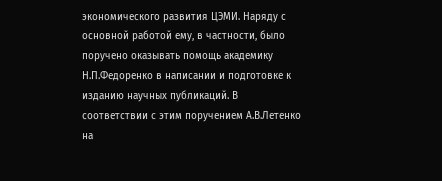экономического развития ЦЭМИ. Наряду с основной работой ему, в частности, было поручено оказывать помощь академику Н.П.Федоренко в написании и подготовке к изданию научных публикаций. В соответствии с этим поручением А.В.Летенко на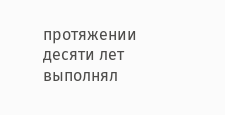протяжении десяти лет выполнял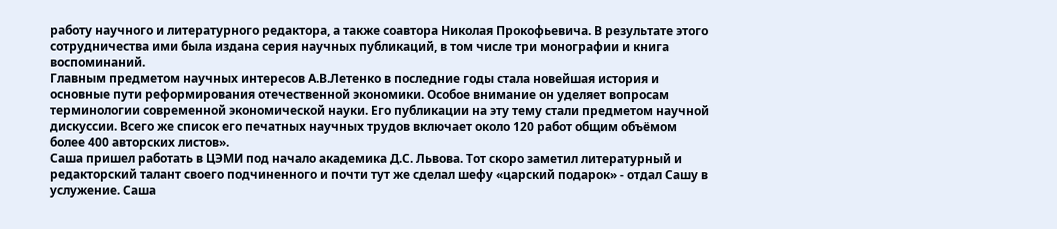работу научного и литературного редактора, а также соавтора Николая Прокофьевича. В результате этого сотрудничества ими была издана серия научных публикаций, в том числе три монографии и книга воспоминаний.
Главным предметом научных интересов А.В.Летенко в последние годы стала новейшая история и основные пути реформирования отечественной экономики. Особое внимание он уделяет вопросам терминологии современной экономической науки. Его публикации на эту тему стали предметом научной дискуссии. Всего же список его печатных научных трудов включает около 120 работ общим объёмом более 400 авторских листов».
Саша пришел работать в ЦЭМИ под начало академика Д.С. Львова. Тот скоро заметил литературный и редакторский талант своего подчиненного и почти тут же сделал шефу «царский подарок» - отдал Сашу в услужение. Саша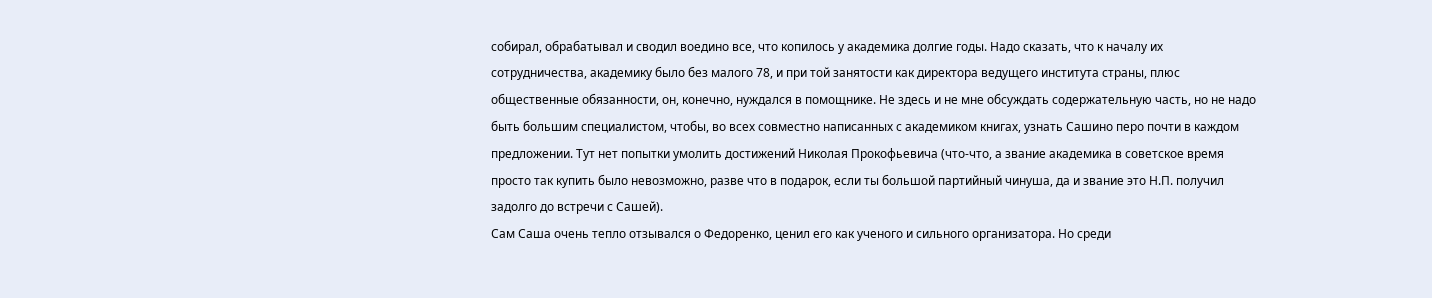собирал, обрабатывал и сводил воедино все, что копилось у академика долгие годы. Надо сказать, что к началу их сотрудничества, академику было без малого 78, и при той занятости как директора ведущего института страны, плюс общественные обязанности, он, конечно, нуждался в помощнике. Не здесь и не мне обсуждать содержательную часть, но не надо быть большим специалистом, чтобы, во всех совместно написанных с академиком книгах, узнать Сашино перо почти в каждом предложении. Тут нет попытки умолить достижений Николая Прокофьевича (что-что, а звание академика в советское время просто так купить было невозможно, разве что в подарок, если ты большой партийный чинуша, да и звание это Н.П. получил задолго до встречи с Сашей).
Сам Саша очень тепло отзывался о Федоренко, ценил его как ученого и сильного организатора. Но среди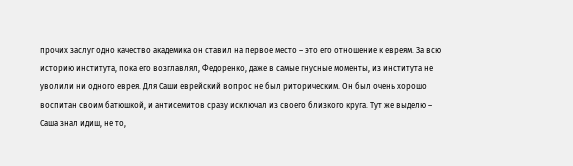прочих заслуг одно качество академика он ставил на первое место – это его отношение к евреям. За всю историю института, пока его возглавлял, Федоренко, даже в самые гнусные моменты, из института не уволили ни одного еврея. Для Саши еврейский вопрос не был риторическим. Он был очень хорошо воспитан своим батюшкой, и антисемитов сразу исключал из своего близкого круга. Тут же выделю – Саша знал идиш, не то,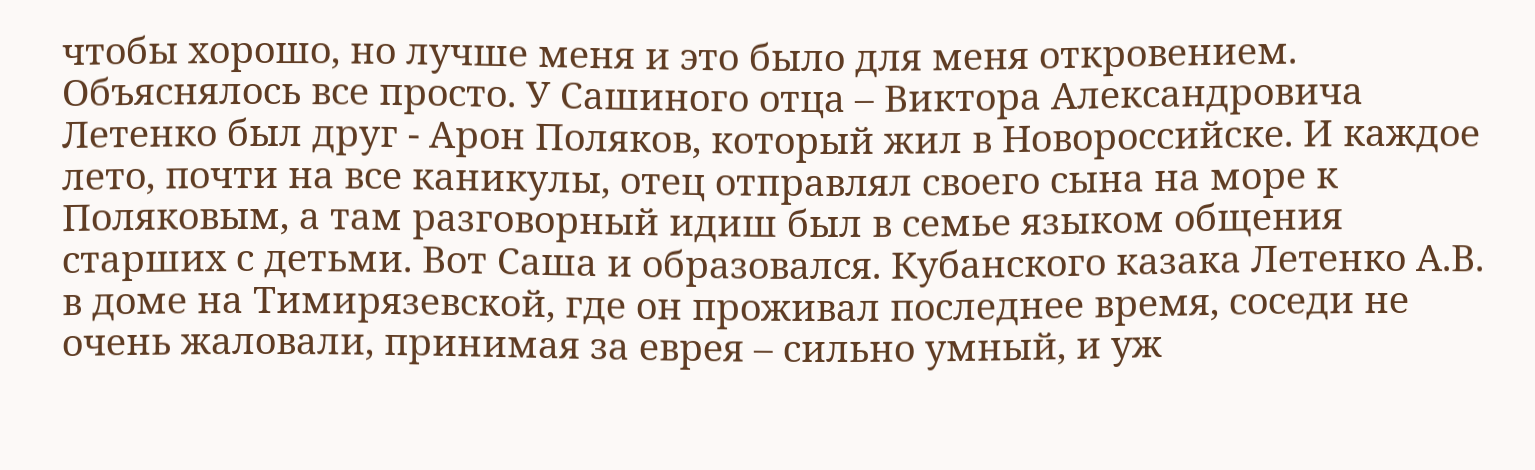чтобы хорошо, но лучше меня и это было для меня откровением. Объяснялось все просто. У Сашиного отца – Виктора Александровича Летенко был друг - Арон Поляков, который жил в Новороссийске. И каждое лето, почти на все каникулы, отец отправлял своего сына на море к Поляковым, а там разговорный идиш был в семье языком общения старших с детьми. Вот Саша и образовался. Кубанского казака Летенко А.В. в доме на Тимирязевской, где он проживал последнее время, соседи не очень жаловали, принимая за еврея – сильно умный, и уж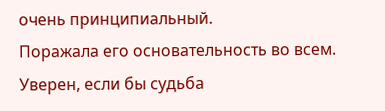очень принципиальный.
Поражала его основательность во всем. Уверен, если бы судьба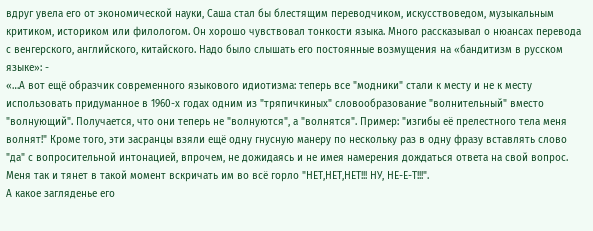вдруг увела его от экономической науки, Саша стал бы блестящим переводчиком, искусствоведом, музыкальным критиком, историком или филологом. Он хорошо чувствовал тонкости языка. Много рассказывал о нюансах перевода с венгерского, английского, китайского. Надо было слышать его постоянные возмущения на «бандитизм в русском языке»: -
«…А вот ещё образчик современного языкового идиотизма: теперь все "модники" стали к месту и не к месту использовать придуманное в 1960-х годах одним из "тряпичкиных" словообразование "волнительный" вместо "волнующий". Получается, что они теперь не "волнуются", а "волнятся". Пример: "изгибы её прелестного тела меня волнят!" Кроме того, эти засранцы взяли ещё одну гнусную манеру по нескольку раз в одну фразу вставлять слово "да" с вопросительной интонацией, впрочем, не дожидаясь и не имея намерения дождаться ответа на свой вопрос. Меня так и тянет в такой момент вскричать им во всё горло "НЕТ,НЕТ,НЕТ!!! НУ, НЕ-Е-Т!!!".
А какое загляденье его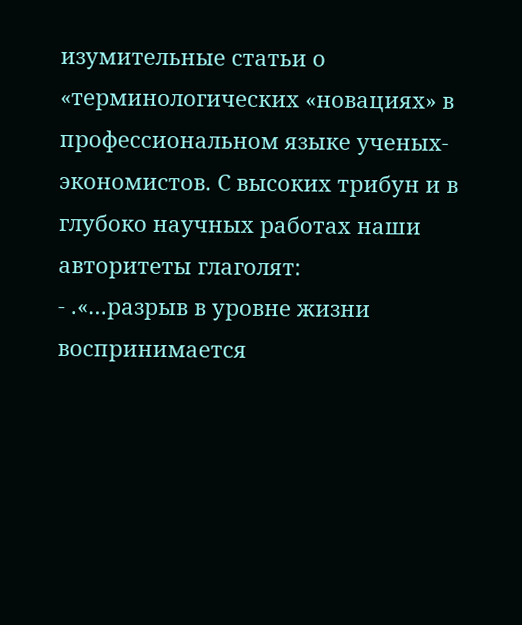изумительные статьи о «терминологических «новациях» в профессиональном языке ученых-экономистов. С высоких трибун и в глубоко научных работах наши авторитеты глаголят:
- .«…разрыв в уровне жизни воспринимается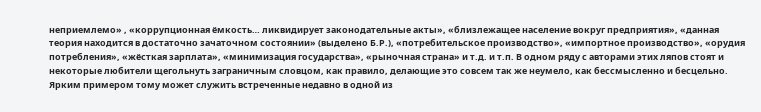неприемлемо» , «коррупционная ёмкость… ликвидирует законодательные акты», «близлежащее население вокруг предприятия», «данная теория находится в достаточно зачаточном состоянии» (выделено Б.Р.), «потребительское производство», «импортное производство», «орудия потребления», «жёсткая зарплата», «минимизация государства», «рыночная страна» и т.д. и т.п. В одном ряду с авторами этих ляпов стоят и некоторые любители щегольнуть заграничным словцом, как правило, делающие это совсем так же неумело, как бессмысленно и бесцельно. Ярким примером тому может служить встреченные недавно в одной из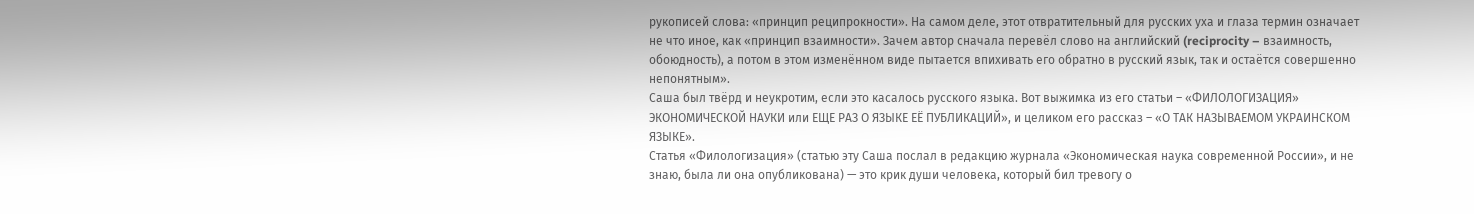рукописей слова: «принцип реципрокности». На самом деле, этот отвратительный для русских уха и глаза термин означает не что иное, как «принцип взаимности». Зачем автор сначала перевёл слово на английский (reciprocity – взаимность, обоюдность), а потом в этом изменённом виде пытается впихивать его обратно в русский язык, так и остаётся совершенно непонятным».
Саша был твёрд и неукротим, если это касалось русского языка. Вот выжимка из его статьи – «ФИЛОЛОГИЗАЦИЯ» ЭКОНОМИЧЕСКОЙ НАУКИ или ЕЩЕ РАЗ О ЯЗЫКЕ ЕЁ ПУБЛИКАЦИЙ», и целиком его рассказ – «О ТАК НАЗЫВАЕМОМ УКРАИНСКОМ ЯЗЫКЕ».
Статья «Филологизация» (статью эту Саша послал в редакцию журнала «Экономическая наука современной России», и не знаю, была ли она опубликована) — это крик души человека, который бил тревогу о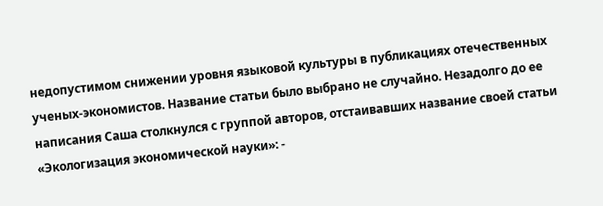недопустимом снижении уровня языковой культуры в публикациях отечественных ученых-экономистов. Название статьи было выбрано не случайно. Незадолго до ее написания Саша столкнулся с группой авторов, отстаивавших название своей статьи «Экологизация экономической науки»: -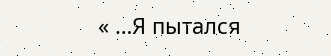« …Я пытался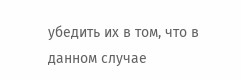убедить их в том, что в данном случае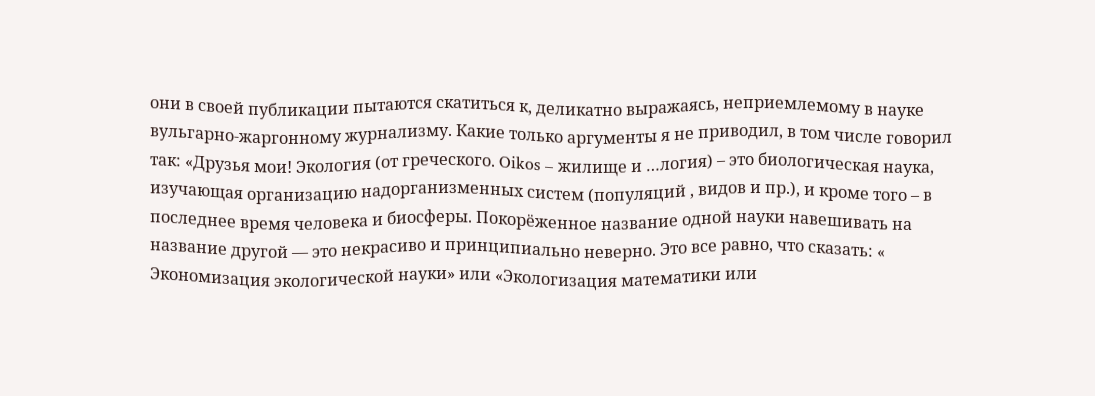они в своей публикации пытаются скатиться к, деликатно выражаясь, неприемлемому в науке вульгарно-жаргонному журнализму. Какие только аргументы я не приводил, в том числе говорил так: «Друзья мои! Экология (от греческого. Oikos – жилище и …логия) – это биологическая наука, изучающая организацию надорганизменных систем (популяций , видов и пр.), и кроме того – в последнее время человека и биосферы. Покорёженное название одной науки навешивать на название другой — это некрасиво и принципиально неверно. Это все равно, что сказать: « Экономизация экологической науки» или «Экологизация математики или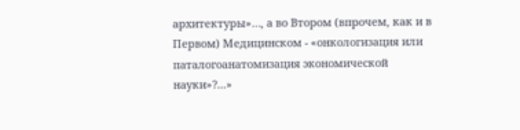архитектуры»…, а во Втором (впрочем, как и в Первом) Медицинском - «онкологизация или паталогоанатомизация экономической науки»?...»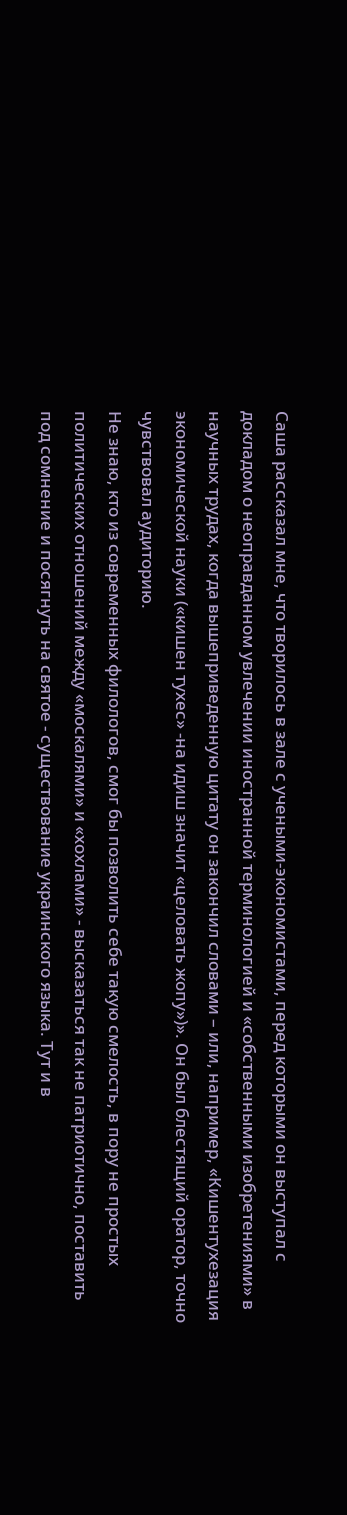Саша рассказал мне, что творилось в зале с учеными-экономистами, перед которыми он выступал с докладом о неоправданном увлечении иностранной терминологией и «собственными изобретениями» в научных трудах, когда вышеприведенную цитату он закончил словами – или, например, «Кишентухезация экономической науки («кишен тухес» -на идиш значит «целовать жопу»)». Он был блестящий оратор, точно чувствовал аудиторию.
Не знаю, кто из современных филологов, смог бы позволить себе такую смелость, в пору не простых политических отношений между «москалями» и «хохлами» - высказаться так не патриотично, поставить под сомнение и посягнуть на святое - существование украинского языка. Тут и в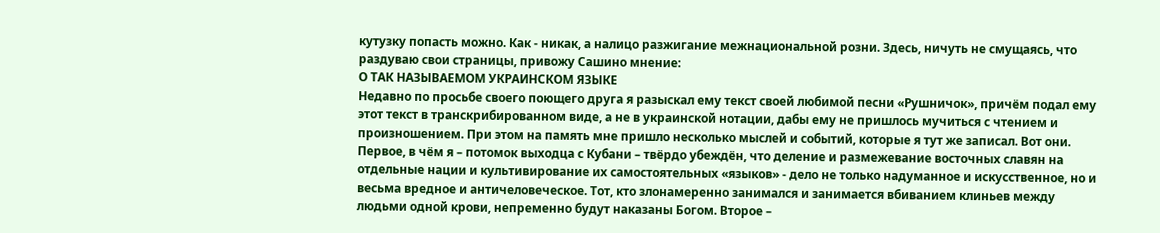кутузку попасть можно. Как - никак, а налицо разжигание межнациональной розни. Здесь, ничуть не смущаясь, что раздуваю свои страницы, привожу Сашино мнение:
О ТАК НАЗЫВАЕМОМ УКРАИНСКОМ ЯЗЫКЕ
Недавно по просьбе своего поющего друга я разыскал ему текст своей любимой песни «Рушничок», причём подал ему этот текст в транскрибированном виде, а не в украинской нотации, дабы ему не пришлось мучиться с чтением и произношением. При этом на память мне пришло несколько мыслей и событий, которые я тут же записал. Вот они.
Первое, в чём я – потомок выходца с Кубани – твёрдо убеждён, что деление и размежевание восточных славян на отдельные нации и культивирование их самостоятельных «языков» - дело не только надуманное и искусственное, но и весьма вредное и античеловеческое. Тот, кто злонамеренно занимался и занимается вбиванием клиньев между людьми одной крови, непременно будут наказаны Богом. Второе –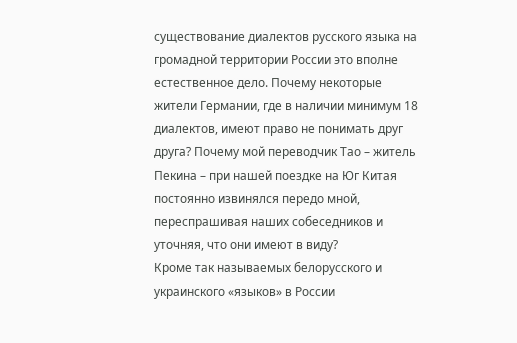существование диалектов русского языка на громадной территории России это вполне естественное дело. Почему некоторые жители Германии, где в наличии минимум 18 диалектов, имеют право не понимать друг друга? Почему мой переводчик Тао – житель Пекина – при нашей поездке на Юг Китая постоянно извинялся передо мной, переспрашивая наших собеседников и уточняя, что они имеют в виду?
Кроме так называемых белорусского и украинского «языков» в России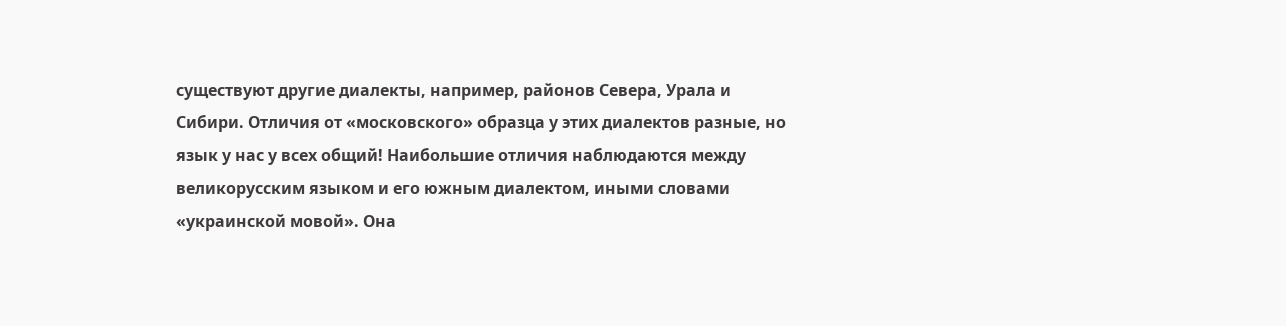существуют другие диалекты, например, районов Севера, Урала и Сибири. Отличия от «московского» образца у этих диалектов разные, но язык у нас у всех общий! Наибольшие отличия наблюдаются между великорусским языком и его южным диалектом, иными словами «украинской мовой». Она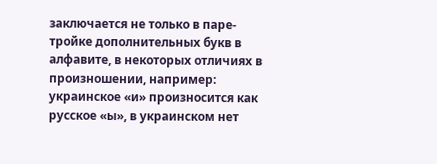заключается не только в паре-тройке дополнительных букв в алфавите, в некоторых отличиях в произношении, например: украинское «и» произносится как русское «ы», в украинском нет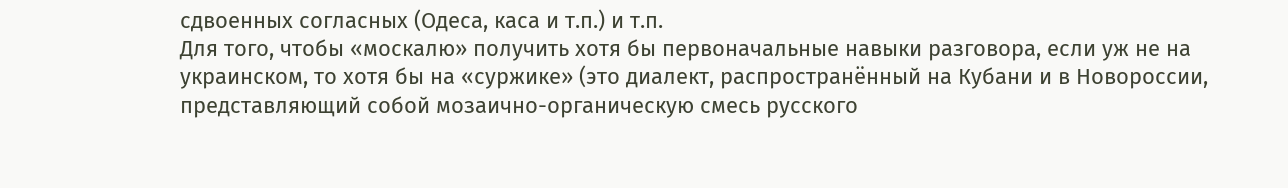сдвоенных согласных (Одеса, каса и т.п.) и т.п.
Для того, чтобы «москалю» получить хотя бы первоначальные навыки разговора, если уж не на украинском, то хотя бы на «суржике» (это диалект, распространённый на Кубани и в Новороссии, представляющий собой мозаично-органическую смесь русского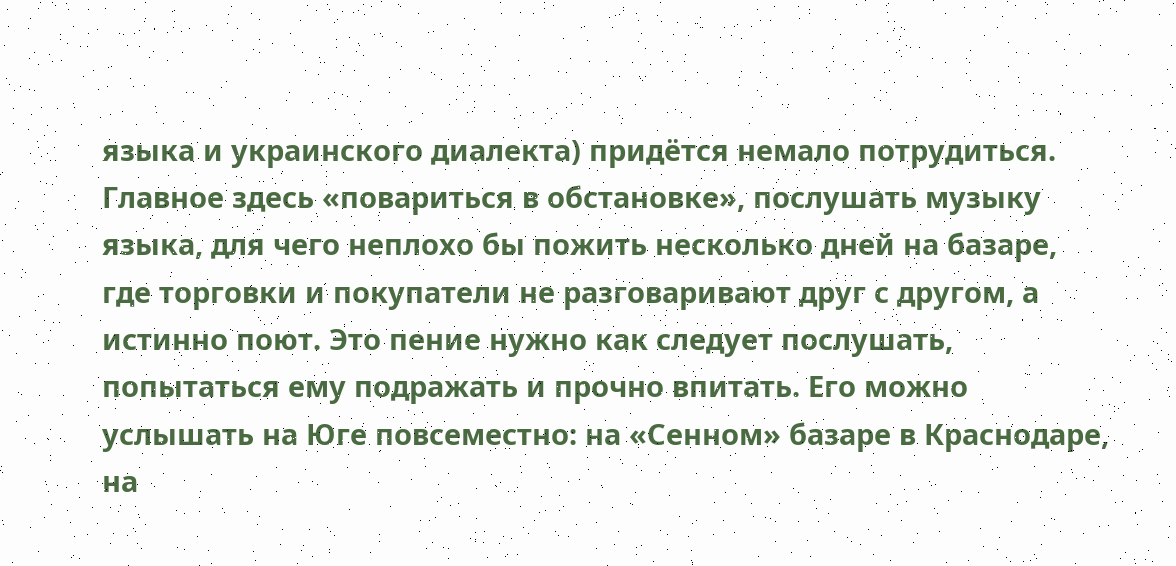языка и украинского диалекта) придётся немало потрудиться. Главное здесь «повариться в обстановке», послушать музыку языка, для чего неплохо бы пожить несколько дней на базаре, где торговки и покупатели не разговаривают друг с другом, а истинно поют. Это пение нужно как следует послушать, попытаться ему подражать и прочно впитать. Его можно услышать на Юге повсеместно: на «Сенном» базаре в Краснодаре, на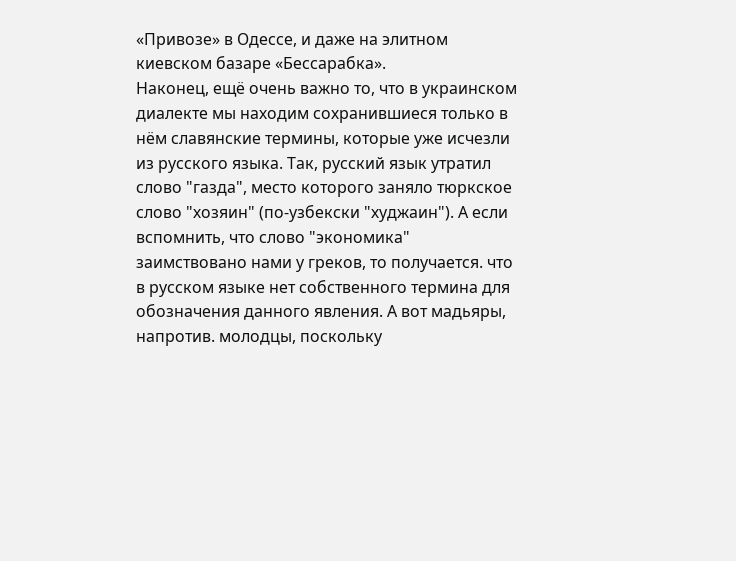«Привозе» в Одессе, и даже на элитном киевском базаре «Бессарабка».
Наконец, ещё очень важно то, что в украинском диалекте мы находим сохранившиеся только в нём славянские термины, которые уже исчезли из русского языка. Так, русский язык утратил слово "газда", место которого заняло тюркское слово "хозяин" (по-узбекски "худжаин"). А если вспомнить, что слово "экономика" заимствовано нами у греков, то получается. что в русском языке нет собственного термина для обозначения данного явления. А вот мадьяры, напротив. молодцы, поскольку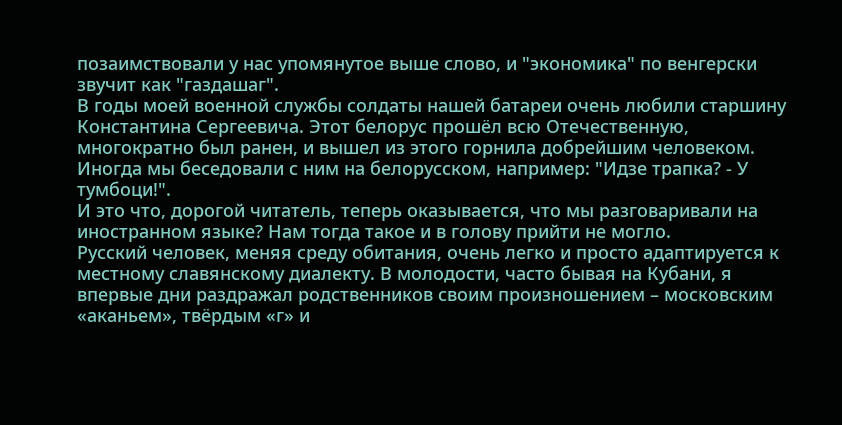позаимствовали у нас упомянутое выше слово, и "экономика" по венгерски звучит как "газдашаг".
В годы моей военной службы солдаты нашей батареи очень любили старшину Константина Сергеевича. Этот белорус прошёл всю Отечественную, многократно был ранен, и вышел из этого горнила добрейшим человеком. Иногда мы беседовали с ним на белорусском, например: "Идзе трапка? - У тумбоци!".
И это что, дорогой читатель, теперь оказывается, что мы разговаривали на иностранном языке? Нам тогда такое и в голову прийти не могло.
Русский человек, меняя среду обитания, очень легко и просто адаптируется к местному славянскому диалекту. В молодости, часто бывая на Кубани, я впервые дни раздражал родственников своим произношением – московским «аканьем», твёрдым «г» и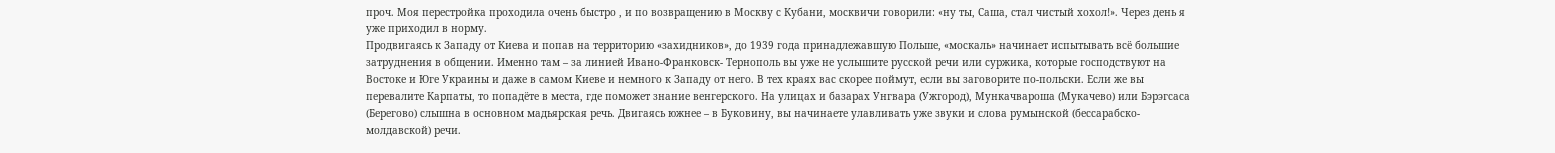проч. Моя перестройка проходила очень быстро , и по возвращению в Москву с Кубани, москвичи говорили: «ну ты, Саша, стал чистый хохол!». Через день я уже приходил в норму.
Продвигаясь к Западу от Киева и попав на территорию «захидников», до 1939 года принадлежавшую Польше, «москаль» начинает испытывать всё большие затруднения в общении. Именно там – за линией Ивано-Франковск- Тернополь вы уже не услышите русской речи или суржика, которые господствуют на Востоке и Юге Украины и даже в самом Киеве и немного к Западу от него. В тех краях вас скорее поймут, если вы заговорите по-польски. Если же вы перевалите Карпаты, то попадёте в места, где поможет знание венгерского. На улицах и базарах Унгвара (Ужгород), Мункачвароша (Мукачево) или Бэрэгсаса (Берегово) слышна в основном мадьярская речь. Двигаясь южнее – в Буковину, вы начинаете улавливать уже звуки и слова румынской (бессарабско-молдавской) речи.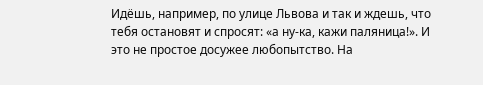Идёшь, например, по улице Львова и так и ждешь, что тебя остановят и спросят: «а ну-ка, кажи паляница!». И это не простое досужее любопытство. На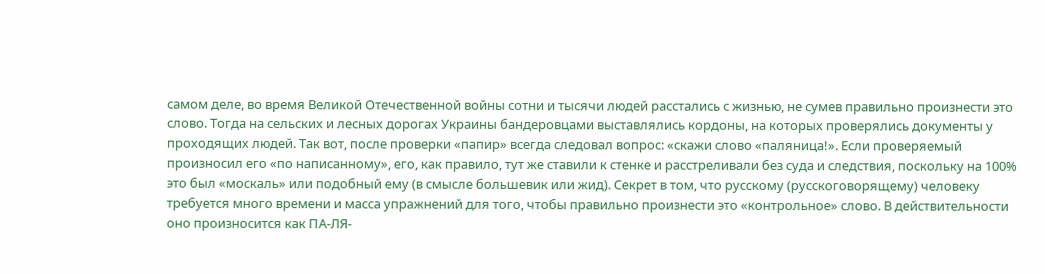самом деле, во время Великой Отечественной войны сотни и тысячи людей расстались с жизнью, не сумев правильно произнести это слово. Тогда на сельских и лесных дорогах Украины бандеровцами выставлялись кордоны, на которых проверялись документы у проходящих людей. Так вот, после проверки «папир» всегда следовал вопрос: «скажи слово «паляница!». Если проверяемый произносил его «по написанному», его, как правило, тут же ставили к стенке и расстреливали без суда и следствия, поскольку на 100% это был «москаль» или подобный ему (в смысле большевик или жид). Секрет в том, что русскому (русскоговорящему) человеку требуется много времени и масса упражнений для того, чтобы правильно произнести это «контрольное» слово. В действительности оно произносится как ПА-ЛЯ-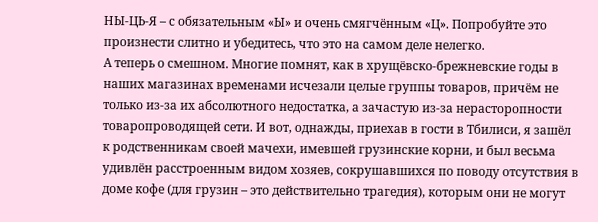НЫ-ЦЬ-Я – с обязательным «Ы» и очень смягчённым «Ц». Попробуйте это произнести слитно и убедитесь, что это на самом деле нелегко.
А теперь о смешном. Многие помнят, как в хрущёвско-брежневские годы в наших магазинах временами исчезали целые группы товаров, причём не только из-за их абсолютного недостатка, а зачастую из-за нерасторопности товаропроводящей сети. И вот, однажды, приехав в гости в Тбилиси, я зашёл к родственникам своей мачехи, имевшей грузинские корни, и был весьма удивлён расстроенным видом хозяев, сокрушавшихся по поводу отсутствия в доме кофе (для грузин – это действительно трагедия), которым они не могут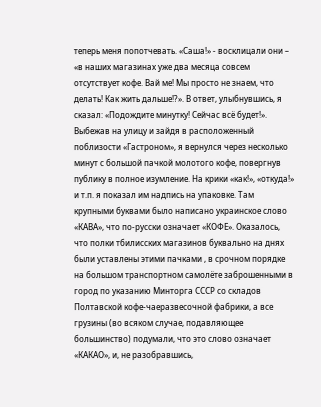теперь меня попотчевать. «Саша!» - восклицали они – «в наших магазинах уже два месяца совсем отсутствует кофе. Вай ме! Мы просто не знаем, что делать! Как жить дальше!?». В ответ, улыбнувшись, я сказал: «Подождите минутку! Сейчас всё будет!». Выбежав на улицу и зайдя в расположенный поблизости «Гастроном», я вернулся через несколько минут с большой пачкой молотого кофе, повергнув публику в полное изумление. На крики «как!», «откуда!» и т.п. я показал им надпись на упаковке. Там крупными буквами было написано украинское слово «КАВА», что по-русски означает «КОФЕ». Оказалось, что полки тбилисских магазинов буквально на днях были уставлены этими пачками , в срочном порядке на большом транспортном самолёте заброшенными в город по указанию Минторга СССР со складов Полтавской кофе-чаеразвесочной фабрики, а все грузины (во всяком случае, подавляющее большинство) подумали, что это слово означает «КАКАО», и, не разобравшись,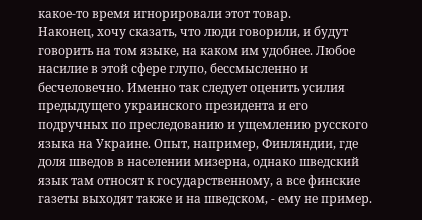какое-то время игнорировали этот товар.
Наконец, хочу сказать, что люди говорили, и будут говорить на том языке, на каком им удобнее. Любое насилие в этой сфере глупо, бессмысленно и бесчеловечно. Именно так следует оценить усилия предыдущего украинского президента и его подручных по преследованию и ущемлению русского языка на Украине. Опыт, например, Финляндии, где доля шведов в населении мизерна, однако шведский язык там относят к государственному, а все финские газеты выходят также и на шведском, - ему не пример.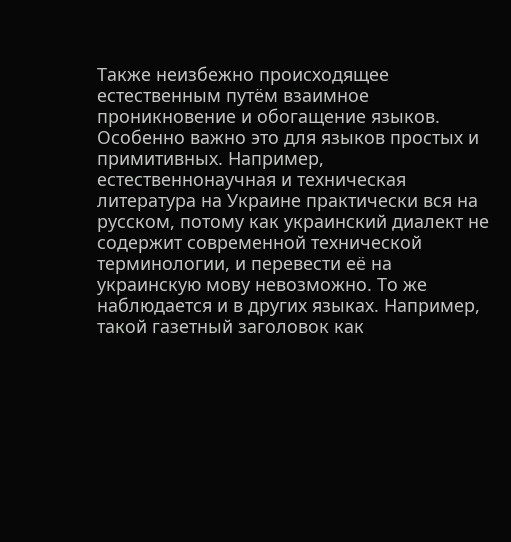Также неизбежно происходящее естественным путём взаимное проникновение и обогащение языков. Особенно важно это для языков простых и примитивных. Например, естественнонаучная и техническая литература на Украине практически вся на русском, потому как украинский диалект не содержит современной технической терминологии, и перевести её на украинскую мову невозможно. То же наблюдается и в других языках. Например, такой газетный заголовок как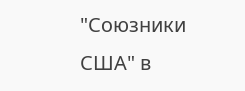"Союзники США" в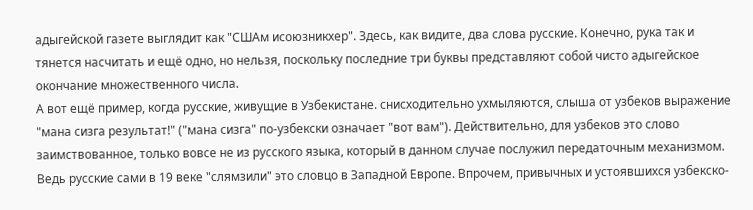адыгейской газете выглядит как "СШАм исоюзникхер". Здесь, как видите, два слова русские. Конечно, рука так и тянется насчитать и ещё одно, но нельзя, поскольку последние три буквы представляют собой чисто адыгейское окончание множественного числа.
А вот ещё пример, когда русские, живущие в Узбекистане. снисходительно ухмыляются, слыша от узбеков выражение "мана сизга результат!" ("мана сизга" по-узбекски означает "вот вам"). Действительно, для узбеков это слово заимствованное, только вовсе не из русского языка, который в данном случае послужил передаточным механизмом. Ведь русские сами в 19 веке "слямзили" это словцо в Западной Европе. Впрочем, привычных и устоявшихся узбекско-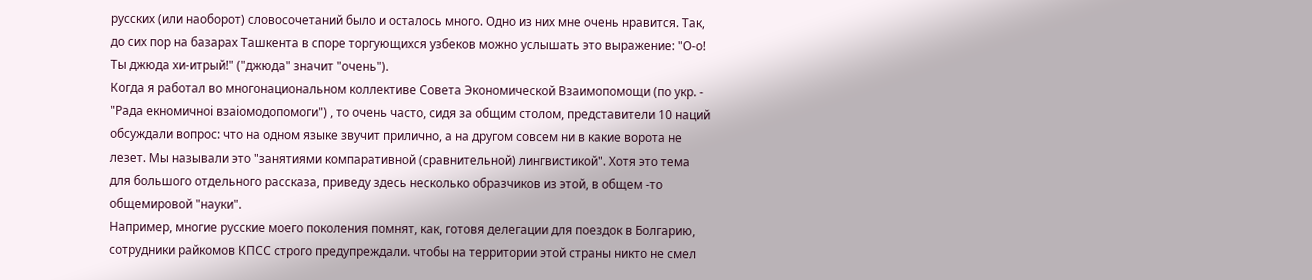русских (или наоборот) словосочетаний было и осталось много. Одно из них мне очень нравится. Так, до сих пор на базарах Ташкента в споре торгующихся узбеков можно услышать это выражение: "О-о! Ты джюда хи-итрый!" ("джюда" значит "очень").
Когда я работал во многонациональном коллективе Совета Экономической Взаимопомощи (по укр. - "Рада екномичноi взаiомодопомоги") , то очень часто, сидя за общим столом, представители 10 наций обсуждали вопрос: что на одном языке звучит прилично, а на другом совсем ни в какие ворота не лезет. Мы называли это "занятиями компаративной (сравнительной) лингвистикой". Хотя это тема для большого отдельного рассказа, приведу здесь несколько образчиков из этой, в общем -то общемировой "науки".
Например, многие русские моего поколения помнят, как, готовя делегации для поездок в Болгарию, сотрудники райкомов КПСС строго предупреждали. чтобы на территории этой страны никто не смел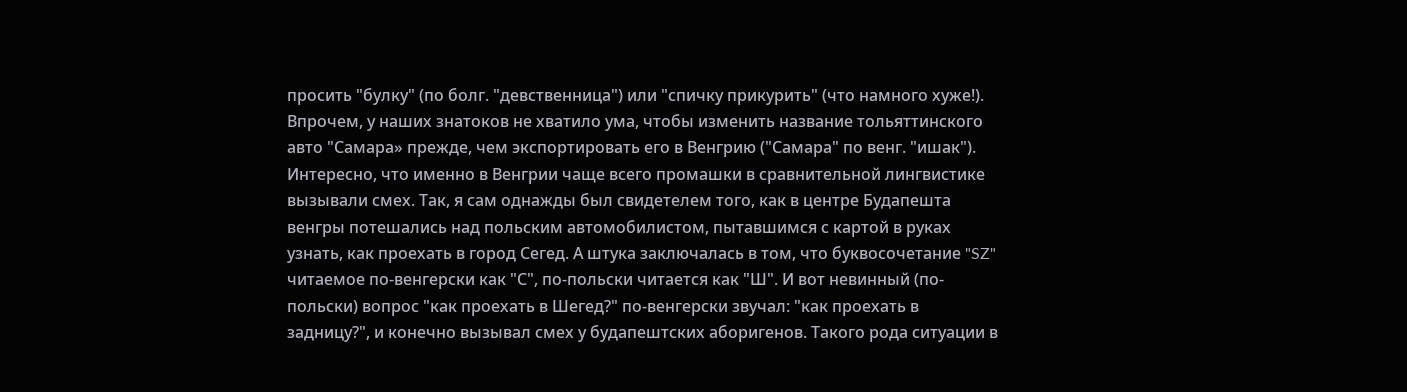просить "булку" (по болг. "девственница") или "спичку прикурить" (что намного хуже!). Впрочем, у наших знатоков не хватило ума, чтобы изменить название тольяттинского авто "Самара» прежде, чем экспортировать его в Венгрию ("Самара" по венг. "ишак"). Интересно, что именно в Венгрии чаще всего промашки в сравнительной лингвистике вызывали смех. Так, я сам однажды был свидетелем того, как в центре Будапешта венгры потешались над польским автомобилистом, пытавшимся с картой в руках узнать, как проехать в город Сегед. А штука заключалась в том, что буквосочетание "SZ" читаемое по-венгерски как "С", по-польски читается как "Ш". И вот невинный (по-польски) вопрос "как проехать в Шегед?" по-венгерски звучал: "как проехать в задницу?", и конечно вызывал смех у будапештских аборигенов. Такого рода ситуации в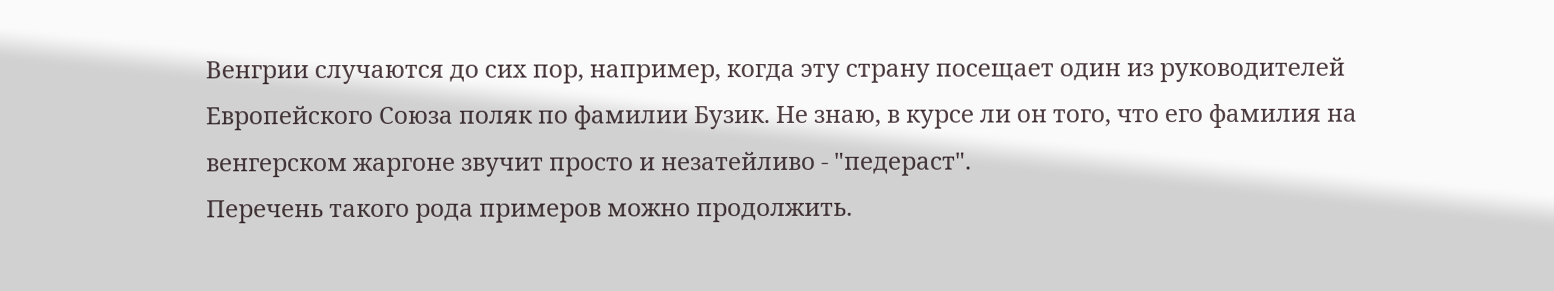Венгрии случаются до сих пор, например, когда эту страну посещает один из руководителей Европейского Союза поляк по фамилии Бузик. Не знаю, в курсе ли он того, что его фамилия на венгерском жаргоне звучит просто и незатейливо - "педераст".
Перечень такого рода примеров можно продолжить.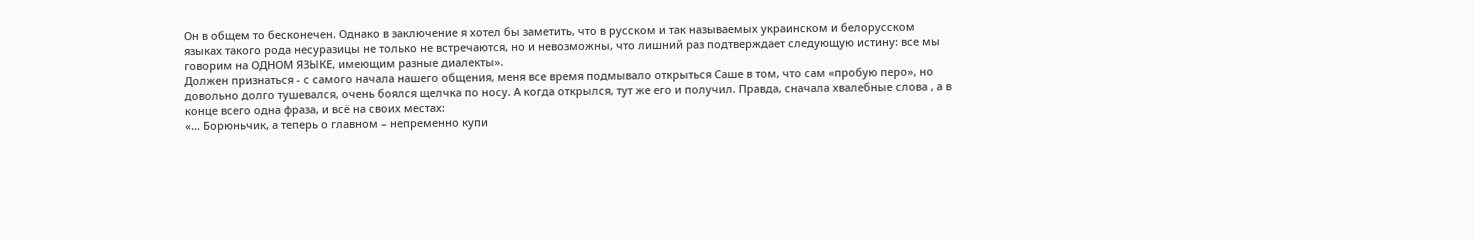Он в общем то бесконечен. Однако в заключение я хотел бы заметить, что в русском и так называемых украинском и белорусском языках такого рода несуразицы не только не встречаются, но и невозможны, что лишний раз подтверждает следующую истину: все мы говорим на ОДНОМ ЯЗЫКЕ, имеющим разные диалекты».
Должен признаться - с самого начала нашего общения, меня все время подмывало открыться Саше в том, что сам «пробую перо», но довольно долго тушевался, очень боялся щелчка по носу. А когда открылся, тут же его и получил. Правда, сначала хвалебные слова , а в конце всего одна фраза, и всё на своих местах:
«… Борюньчик, а теперь о главном – непременно купи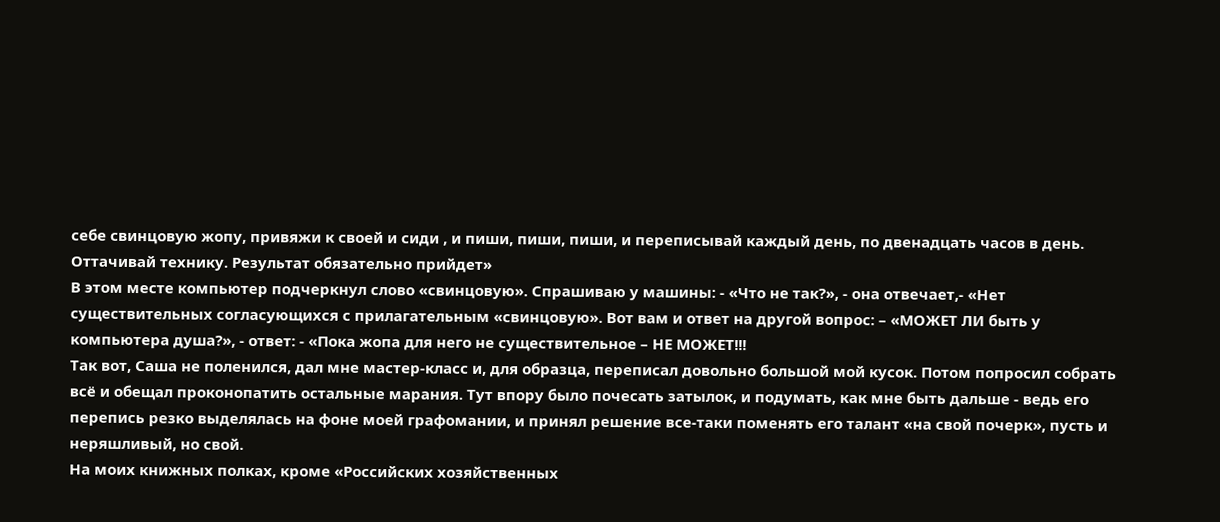себе свинцовую жопу, привяжи к своей и сиди , и пиши, пиши, пиши, и переписывай каждый день, по двенадцать часов в день. Оттачивай технику. Результат обязательно прийдет»
В этом месте компьютер подчеркнул слово «свинцовую». Спрашиваю у машины: - «Что не так?», - она отвечает,- «Нет существительных согласующихся с прилагательным «свинцовую». Вот вам и ответ на другой вопрос: – «МОЖЕТ ЛИ быть у компьютера душа?», - ответ: - «Пока жопа для него не существительное – НЕ МОЖЕТ!!!
Так вот, Саша не поленился, дал мне мастер-класс и, для образца, переписал довольно большой мой кусок. Потом попросил собрать всё и обещал проконопатить остальные марания. Тут впору было почесать затылок, и подумать, как мне быть дальше - ведь его перепись резко выделялась на фоне моей графомании, и принял решение все-таки поменять его талант «на свой почерк», пусть и неряшливый, но свой.
На моих книжных полках, кроме «Российских хозяйственных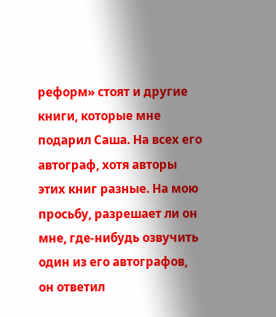реформ» стоят и другие книги, которые мне подарил Саша. На всех его автограф, хотя авторы этих книг разные. На мою просьбу, разрешает ли он мне, где-нибудь озвучить один из его автографов, он ответил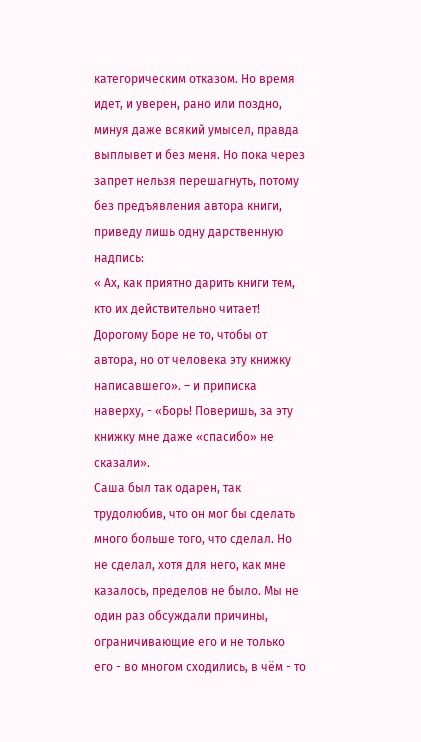категорическим отказом. Но время идет, и уверен, рано или поздно, минуя даже всякий умысел, правда выплывет и без меня. Но пока через запрет нельзя перешагнуть, потому без предъявления автора книги, приведу лишь одну дарственную надпись:
« Ах, как приятно дарить книги тем, кто их действительно читает! Дорогому Боре не то, чтобы от автора, но от человека эту книжку написавшего». – и приписка наверху, - «Борь! Поверишь, за эту книжку мне даже «спасибо» не сказали».
Саша был так одарен, так трудолюбив, что он мог бы сделать много больше того, что сделал. Но не сделал, хотя для него, как мне казалось, пределов не было. Мы не один раз обсуждали причины, ограничивающие его и не только его - во многом сходились, в чём - то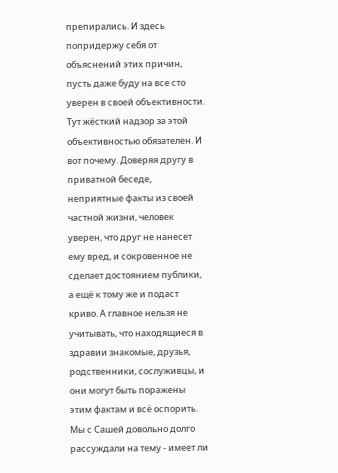препирались. И здесь попридержу себя от объяснений этих причин, пусть даже буду на все сто уверен в своей объективности. Тут жёсткий надзор за этой объективностью обязателен. И вот почему. Доверяя другу в приватной беседе, неприятные факты из своей частной жизни, человек уверен, что друг не нанесет ему вред, и сокровенное не сделает достоянием публики, а ещё к тому же и подаст криво. А главное нельзя не учитывать, что находящиеся в здравии знакомые, друзья, родственники, сослуживцы, и они могут быть поражены этим фактам и всё оспорить.
Мы с Сашей довольно долго рассуждали на тему - имеет ли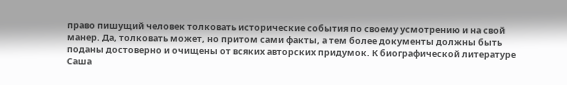право пишущий человек толковать исторические события по своему усмотрению и на свой манер. Да, толковать может, но притом сами факты, а тем более документы должны быть поданы достоверно и очищены от всяких авторских придумок. К биографической литературе Саша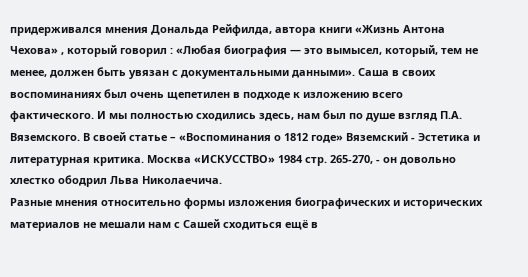придерживался мнения Дональда Рейфилда, автора книги «Жизнь Антона Чехова» , который говорил : «Любая биография — это вымысел, который, тем не менее, должен быть увязан с документальными данными». Саша в своих воспоминаниях был очень щепетилен в подходе к изложению всего фактического. И мы полностью сходились здесь, нам был по душе взгляд П.А. Вяземского. В своей статье – «Воспоминания о 1812 годе» Вяземский - Эстетика и литературная критика. Москва «ИСКУССТВО» 1984 стр. 265-270, - он довольно хлестко ободрил Льва Николаечича.
Разные мнения относительно формы изложения биографических и исторических материалов не мешали нам с Сашей сходиться ещё в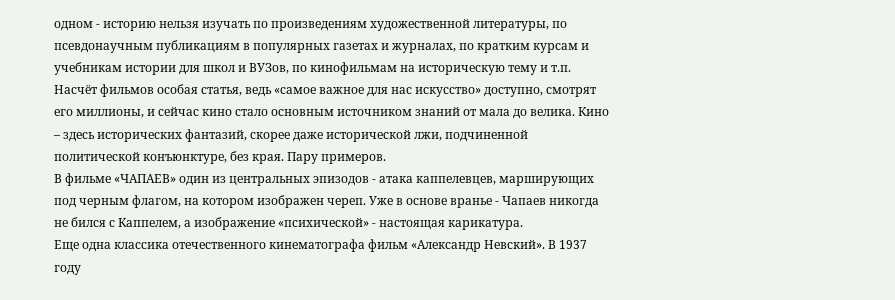одном - историю нельзя изучать по произведениям художественной литературы, по псевдонаучным публикациям в популярных газетах и журналах, по кратким курсам и учебникам истории для школ и ВУЗов, по кинофильмам на историческую тему и т.п.
Насчёт фильмов особая статья, ведь «самое важное для нас искусство» доступно, смотрят его миллионы, и сейчас кино стало основным источником знаний от мала до велика. Кино – здесь исторических фантазий, скорее даже исторической лжи, подчиненной политической конъюнктуре, без края. Пару примеров.
В фильме «ЧАПАЕВ» один из центральных эпизодов - атака каппелевцев, марширующих под черным флагом, на котором изображен череп. Уже в основе вранье - Чапаев никогда не бился с Каппелем, а изображение «психической» - настоящая карикатура.
Еще одна классика отечественного кинематографа фильм «Александр Невский». В 1937 году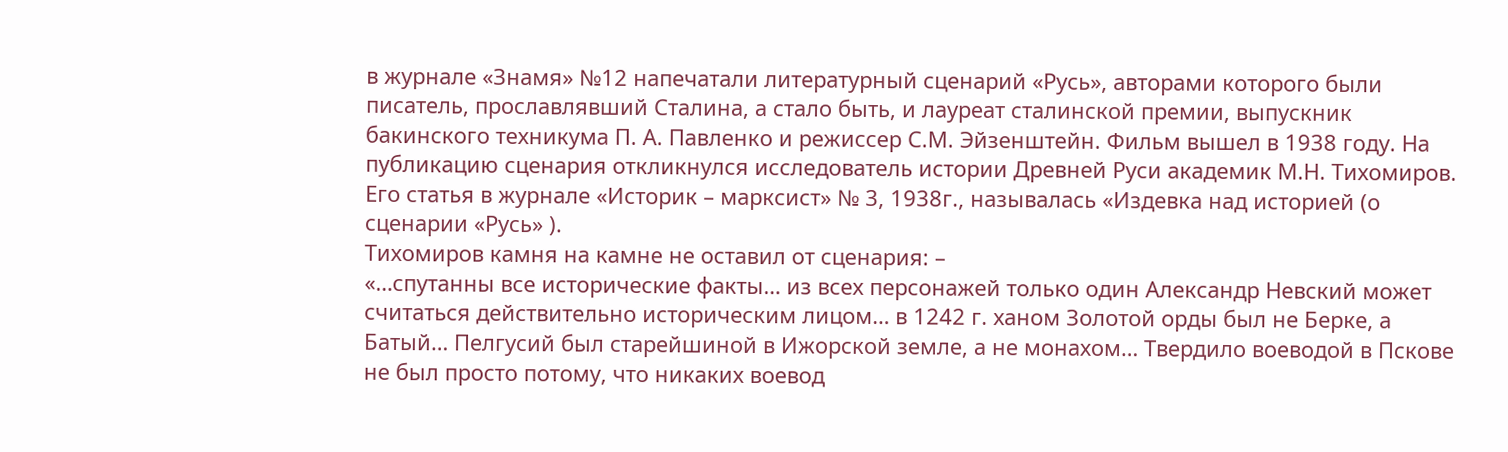в журнале «Знамя» №12 напечатали литературный сценарий «Русь», авторами которого были писатель, прославлявший Сталина, а стало быть, и лауреат сталинской премии, выпускник бакинского техникума П. А. Павленко и режиссер С.М. Эйзенштейн. Фильм вышел в 1938 году. На публикацию сценария откликнулся исследователь истории Древней Руси академик М.Н. Тихомиров. Его статья в журнале «Историк – марксист» № 3, 1938г., называлась «Издевка над историей (о сценарии «Русь» ).
Тихомиров камня на камне не оставил от сценария: –
«…спутанны все исторические факты… из всех персонажей только один Александр Невский может считаться действительно историческим лицом… в 1242 г. ханом Золотой орды был не Берке, а Батый… Пелгусий был старейшиной в Ижорской земле, а не монахом… Твердило воеводой в Пскове не был просто потому, что никаких воевод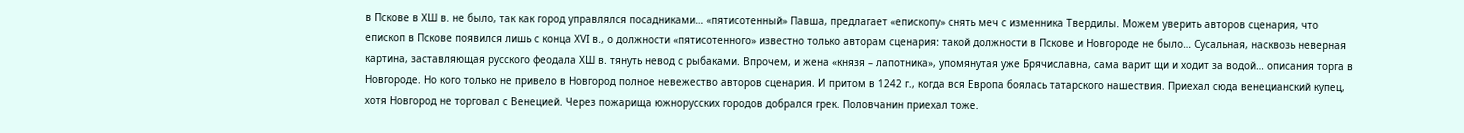в Пскове в ХШ в. не было, так как город управлялся посадниками… «пятисотенный» Павша, предлагает «епископу» снять меч с изменника Твердилы. Можем уверить авторов сценария, что епископ в Пскове появился лишь с конца ХVI в., о должности «пятисотенного» известно только авторам сценария: такой должности в Пскове и Новгороде не было… Сусальная, насквозь неверная картина, заставляющая русского феодала ХШ в. тянуть невод с рыбаками. Впрочем, и жена «князя – лапотника», упомянутая уже Брячиславна, сама варит щи и ходит за водой… описания торга в Новгороде. Но кого только не привело в Новгород полное невежество авторов сценария. И притом в 1242 г., когда вся Европа боялась татарского нашествия. Приехал сюда венецианский купец, хотя Новгород не торговал с Венецией. Через пожарища южнорусских городов добрался грек. Половчанин приехал тоже.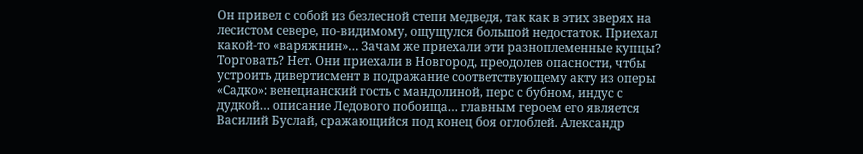Он привел с собой из безлесной степи медведя, так как в этих зверях на лесистом севере, по-видимому, ощущулся большой недостаток. Приехал какой-то «варяжнин»… Зачам же приехали эти разноплеменные купцы? Торговать? Нет. Они приехали в Новгород, преодолев опасности, чтбы устроить дивертисмент в подражание соответствующему акту из оперы «Садко»: венецианский гость с мандолиной, перс с бубном, индус с дудкой… описание Ледового побоища… главным героем его является Василий Буслай, сражающийся под конец боя оглоблей. Александр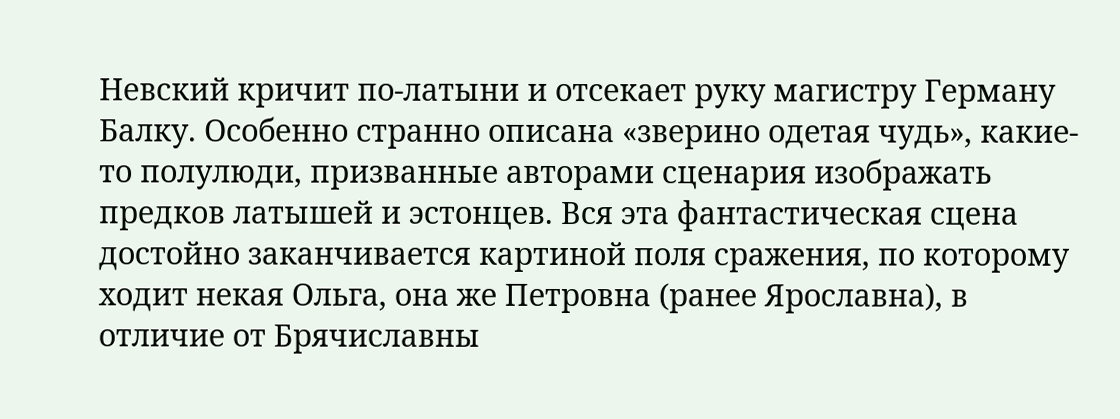Невский кричит по-латыни и отсекает руку магистру Герману Балку. Особенно странно описана «зверино одетая чудь», какие-то полулюди, призванные авторами сценария изображать предков латышей и эстонцев. Вся эта фантастическая сцена достойно заканчивается картиной поля сражения, по которому ходит некая Ольга, она же Петровна (ранее Ярославна), в отличие от Брячиславны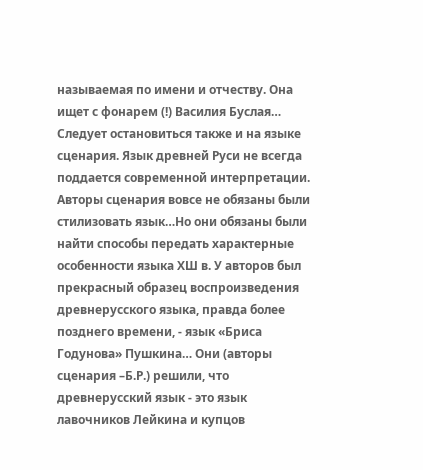называемая по имени и отчеству. Она ищет с фонарем (!) Василия Буслая… Следует остановиться также и на языке сценария. Язык древней Руси не всегда поддается современной интерпретации. Авторы сценария вовсе не обязаны были стилизовать язык…Но они обязаны были найти способы передать характерные особенности языка ХШ в. У авторов был прекрасный образец воспроизведения древнерусского языка, правда более позднего времени, - язык «Бриса Годунова» Пушкина… Они (авторы сценария –Б.Р.) решили, что древнерусский язык - это язык лавочников Лейкина и купцов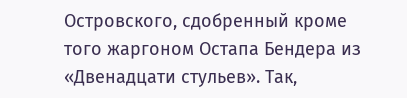Островского, сдобренный кроме того жаргоном Остапа Бендера из «Двенадцати стульев». Так,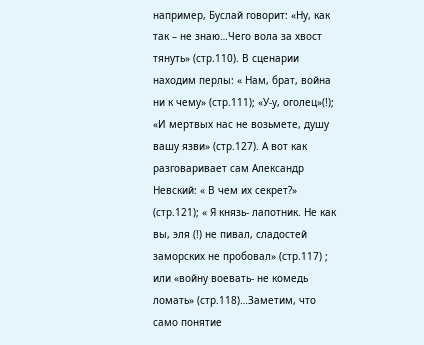например, Буслай говорит: «Ну, как так – не знаю…Чего вола за хвост тянуть» (стр.110). В сценарии находим перлы: « Нам, брат, война ни к чему» (стр.111); «У-у, оголец»(!); «И мертвых нас не возьмете, душу вашу язви» (стр.127). А вот как разговаривает сам Александр Невский: « В чем их секрет?» (стр.121); « Я князь- лапотник. Не как вы, эля (!) не пивал, сладостей заморских не пробовал» (стр.117) ; или «войну воевать- не комедь ломать» (стр.118)…Заметим, что само понятие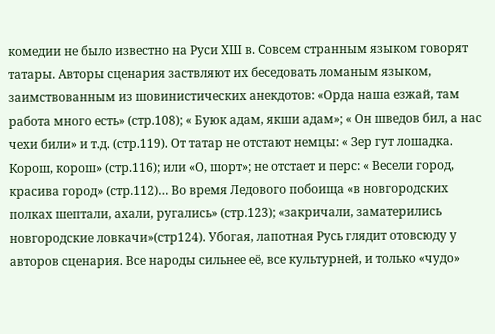комедии не было известно на Руси ХШ в. Совсем странным языком говорят татары. Авторы сценария заствляют их беседовать ломаным языком, заимствованным из шовинистических анекдотов: «Орда наша езжай, там работа много есть» (стр.108); « Буюк адам, якши адам»; « Он шведов бил, а нас чехи били» и т.д. (стр.119). От татар не отстают немцы: « Зер гут лошадка. Корош, корош» (стр.116); или «О, шорт»; не отстает и перс: « Весели город, красива город» (стр.112)… Во время Ледового побоища «в новгородских полках шептали, ахали, ругались» (стр.123); «закричали, заматерились новгородские ловкачи»(стр124). Убогая, лапотная Русь глядит отовсюду у авторов сценария. Все народы сильнее её, все культурней, и только «чудо»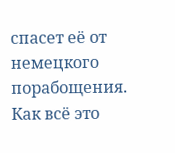спасет её от немецкого порабощения. Как всё это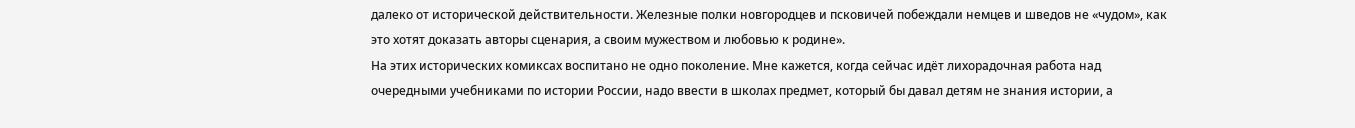далеко от исторической действительности. Железные полки новгородцев и псковичей побеждали немцев и шведов не «чудом», как это хотят доказать авторы сценария, а своим мужеством и любовью к родине».
На этих исторических комиксах воспитано не одно поколение. Мне кажется, когда сейчас идёт лихорадочная работа над очередными учебниками по истории России, надо ввести в школах предмет, который бы давал детям не знания истории, а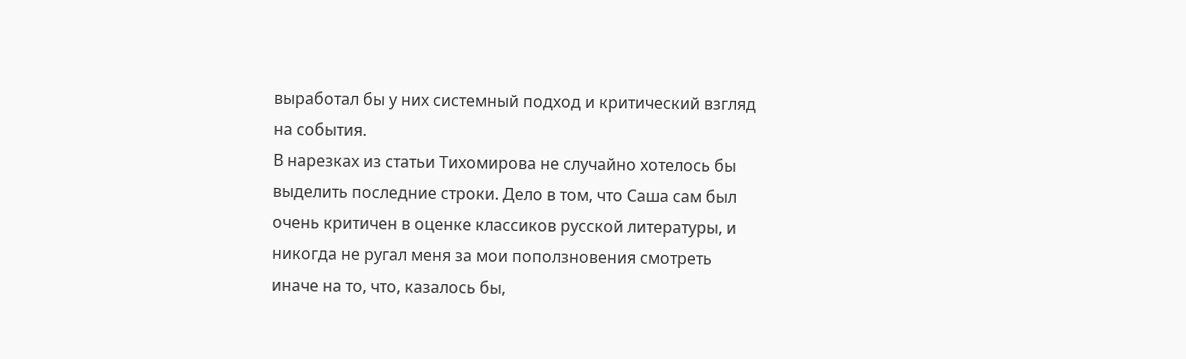выработал бы у них системный подход и критический взгляд на события.
В нарезках из статьи Тихомирова не случайно хотелось бы выделить последние строки. Дело в том, что Саша сам был очень критичен в оценке классиков русской литературы, и никогда не ругал меня за мои поползновения смотреть иначе на то, что, казалось бы,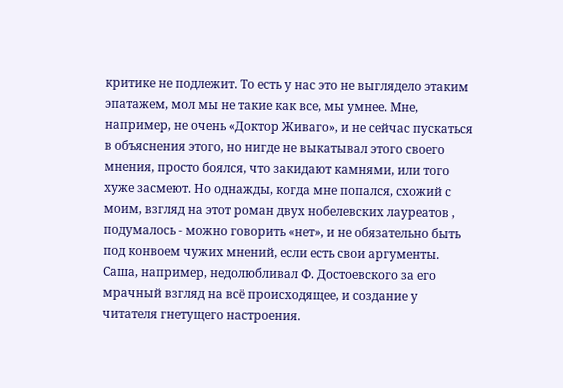критике не подлежит. То есть у нас это не выглядело этаким эпатажем, мол мы не такие как все, мы умнее. Мне, например, не очень «Доктор Живаго», и не сейчас пускаться в объяснения этого, но нигде не выкатывал этого своего мнения, просто боялся, что закидают камнями, или того хуже засмеют. Но однажды, когда мне попался, схожий с моим, взгляд на этот роман двух нобелевских лауреатов , подумалось - можно говорить «нет», и не обязательно быть под конвоем чужих мнений, если есть свои аргументы. Саша, например, недолюбливал Ф. Достоевского за его мрачный взгляд на всё происходящее, и создание у читателя гнетущего настроения.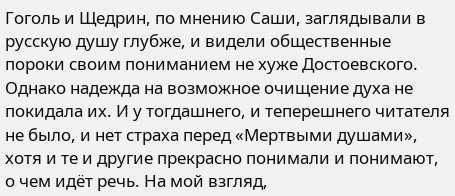Гоголь и Щедрин, по мнению Саши, заглядывали в русскую душу глубже, и видели общественные пороки своим пониманием не хуже Достоевского. Однако надежда на возможное очищение духа не покидала их. И у тогдашнего, и теперешнего читателя не было, и нет страха перед «Мертвыми душами», хотя и те и другие прекрасно понимали и понимают, о чем идёт речь. На мой взгляд,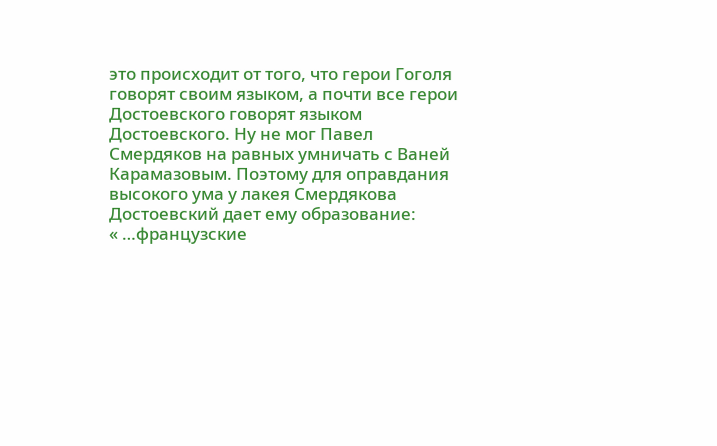это происходит от того, что герои Гоголя говорят своим языком, а почти все герои Достоевского говорят языком Достоевского. Ну не мог Павел Смердяков на равных умничать с Ваней Карамазовым. Поэтому для оправдания высокого ума у лакея Смердякова Достоевский дает ему образование:
« …французские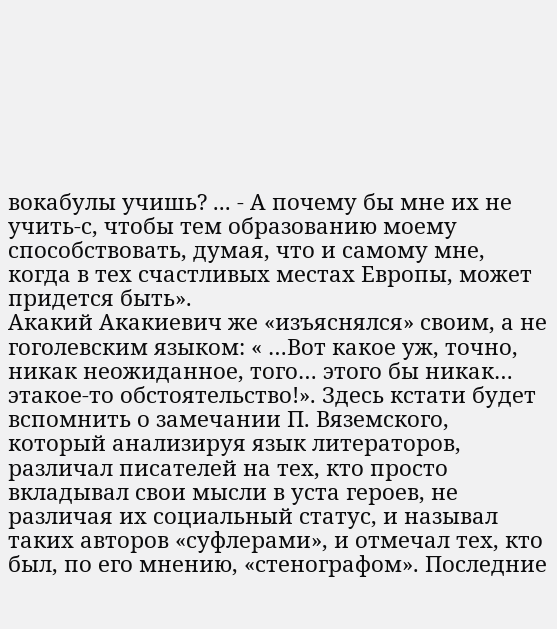вокабулы учишь? ... - А почему бы мне их не учить-с, чтобы тем образованию моему способствовать, думая, что и самому мне, когда в тех счастливых местах Европы, может придется быть».
Акакий Акакиевич же «изъяснялся» своим, а не гоголевским языком: « …Вот какое уж, точно, никак неожиданное, того… этого бы никак… этакое-то обстоятельство!». Здесь кстати будет вспомнить о замечании П. Вяземского, который анализируя язык литераторов, различал писателей на тех, кто просто вкладывал свои мысли в уста героев, не различая их социальный статус, и называл таких авторов «суфлерами», и отмечал тех, кто был, по его мнению, «стенографом». Последние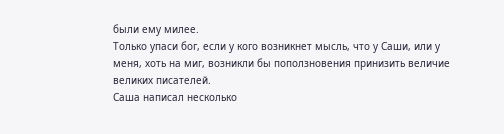были ему милее.
Только упаси бог, если у кого возникнет мысль, что у Саши, или у меня, хоть на миг, возникли бы поползновения принизить величие великих писателей.
Саша написал несколько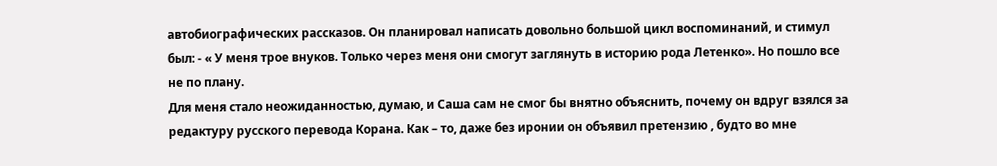автобиографических рассказов. Он планировал написать довольно большой цикл воспоминаний, и стимул был: - « У меня трое внуков. Только через меня они смогут заглянуть в историю рода Летенко». Но пошло все не по плану.
Для меня стало неожиданностью, думаю, и Саша сам не смог бы внятно объяснить, почему он вдруг взялся за редактуру русского перевода Корана. Как – то, даже без иронии он объявил претензию , будто во мне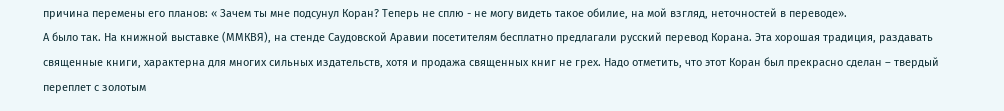причина перемены его планов: « Зачем ты мне подсунул Коран? Теперь не сплю - не могу видеть такое обилие, на мой взгляд, неточностей в переводе».
А было так. На книжной выставке (ММКВЯ), на стенде Саудовской Аравии посетителям бесплатно предлагали русский перевод Корана. Эта хорошая традиция, раздавать священные книги, характерна для многих сильных издательств, хотя и продажа священных книг не грех. Надо отметить, что этот Коран был прекрасно сделан – твердый переплет с золотым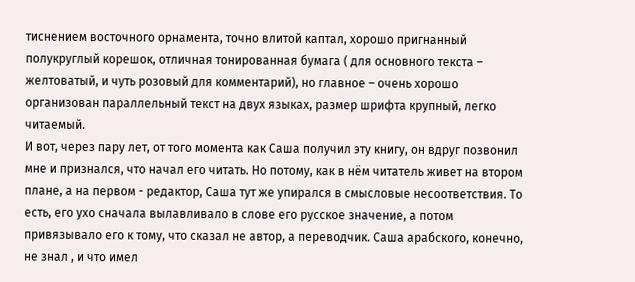тиснением восточного орнамента, точно влитой каптал, хорошо пригнанный полукруглый корешок, отличная тонированная бумага ( для основного текста – желтоватый, и чуть розовый для комментарий), но главное – очень хорошо организован параллельный текст на двух языках, размер шрифта крупный, легко читаемый.
И вот, через пару лет, от того момента как Саша получил эту книгу, он вдруг позвонил мне и признался, что начал его читать. Но потому, как в нём читатель живет на втором плане, а на первом - редактор, Саша тут же упирался в смысловые несоответствия. То есть, его ухо сначала вылавливало в слове его русское значение, а потом привязывало его к тому, что сказал не автор, а переводчик. Саша арабского, конечно, не знал , и что имел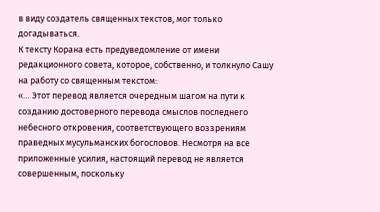в виду создатель священных текстов, мог только догадываться.
К тексту Корана есть предуведомление от имени редакционного совета, которое, собственно, и толкнуло Сашу на работу со священным текстом:
«… Этот перевод является очередным шагом на пути к созданию достоверного перевода смыслов последнего небесного откровения, соответствующего воззрениям праведных мусульманских богословов. Несмотря на все приложенные усилия, настоящий перевод не является совершенным, поскольку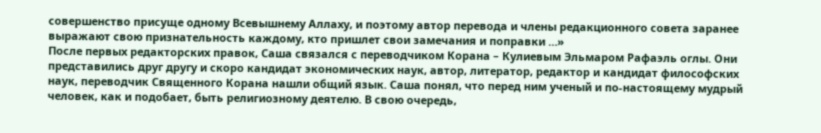совершенство присуще одному Всевышнему Аллаху, и поэтому автор перевода и члены редакционного совета заранее выражают свою признательность каждому, кто пришлет свои замечания и поправки …»
После первых редакторских правок, Саша связался с переводчиком Корана – Кулиевым Эльмаром Рафаэль оглы. Они представились друг другу и скоро кандидат экономических наук, автор, литератор, редактор и кандидат философских наук, переводчик Священного Корана нашли общий язык. Саша понял, что перед ним ученый и по-настоящему мудрый человек, как и подобает, быть религиозному деятелю. В свою очередь,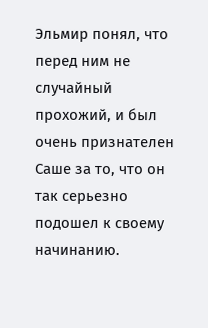Эльмир понял, что перед ним не случайный прохожий, и был очень признателен Саше за то, что он так серьезно подошел к своему начинанию.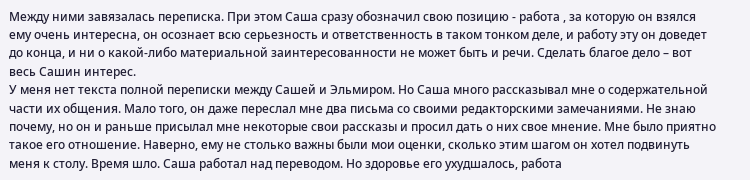Между ними завязалась переписка. При этом Саша сразу обозначил свою позицию - работа , за которую он взялся ему очень интересна, он осознает всю серьезность и ответственность в таком тонком деле, и работу эту он доведет до конца, и ни о какой-либо материальной заинтересованности не может быть и речи. Сделать благое дело – вот весь Сашин интерес.
У меня нет текста полной переписки между Сашей и Эльмиром. Но Саша много рассказывал мне о содержательной части их общения. Мало того, он даже переслал мне два письма со своими редакторскими замечаниями. Не знаю почему, но он и раньше присылал мне некоторые свои рассказы и просил дать о них свое мнение. Мне было приятно такое его отношение. Наверно, ему не столько важны были мои оценки, сколько этим шагом он хотел подвинуть меня к столу. Время шло. Саша работал над переводом. Но здоровье его ухудшалось, работа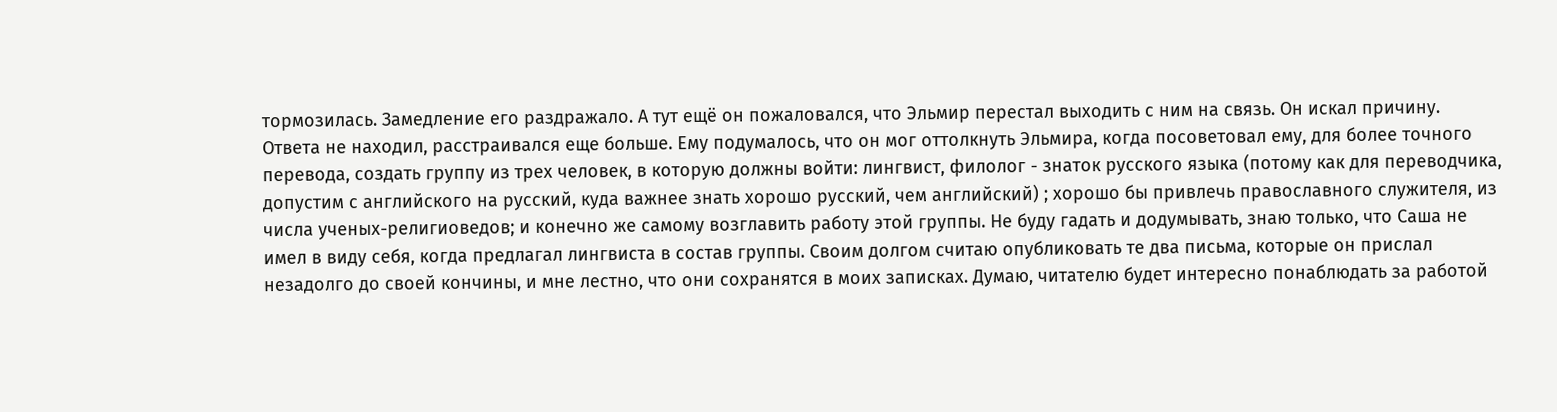тормозилась. Замедление его раздражало. А тут ещё он пожаловался, что Эльмир перестал выходить с ним на связь. Он искал причину. Ответа не находил, расстраивался еще больше. Ему подумалось, что он мог оттолкнуть Эльмира, когда посоветовал ему, для более точного перевода, создать группу из трех человек, в которую должны войти: лингвист, филолог - знаток русского языка (потому как для переводчика, допустим с английского на русский, куда важнее знать хорошо русский, чем английский) ; хорошо бы привлечь православного служителя, из числа ученых-религиоведов; и конечно же самому возглавить работу этой группы. Не буду гадать и додумывать, знаю только, что Саша не имел в виду себя, когда предлагал лингвиста в состав группы. Своим долгом считаю опубликовать те два письма, которые он прислал незадолго до своей кончины, и мне лестно, что они сохранятся в моих записках. Думаю, читателю будет интересно понаблюдать за работой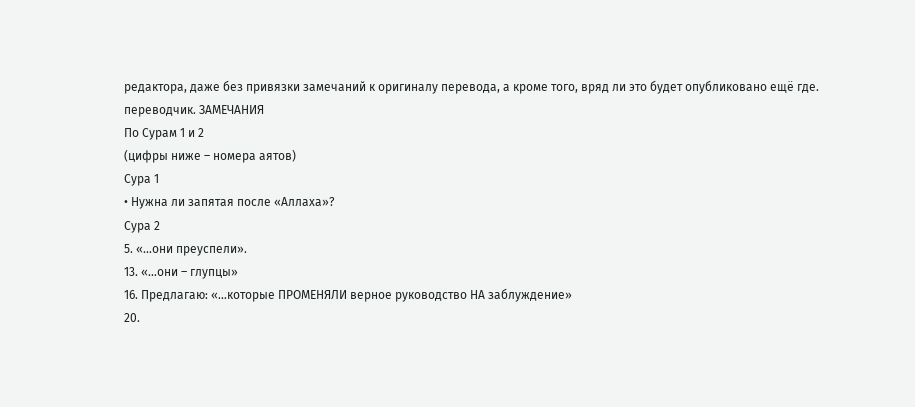редактора, даже без привязки замечаний к оригиналу перевода, а кроме того, вряд ли это будет опубликовано ещё где.
переводчик. ЗАМЕЧАНИЯ
По Сурам 1 и 2
(цифры ниже – номера аятов)
Сура 1
• Нужна ли запятая после «Аллаха»?
Сура 2
5. «…они преуспели».
13. «…они – глупцы»
16. Предлагаю: «…которые ПРОМЕНЯЛИ верное руководство НА заблуждение»
20.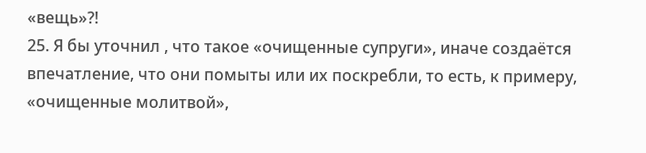«вещь»?!
25. Я бы уточнил , что такое «очищенные супруги», иначе создаётся впечатление, что они помыты или их поскребли, то есть, к примеру, «очищенные молитвой»,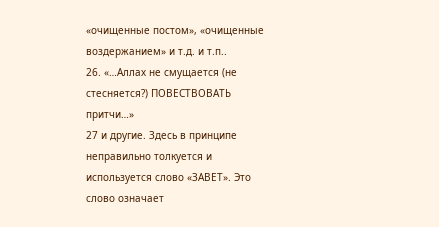«очищенные постом», «очищенные воздержанием» и т.д. и т.п..
26. «…Аллах не смущается (не стесняется?) ПОВЕСТВОВАТЬ притчи…»
27 и другие. Здесь в принципе неправильно толкуется и используется слово «ЗАВЕТ». Это слово означает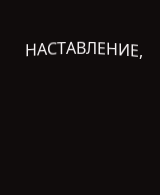НАСТАВЛЕНИЕ,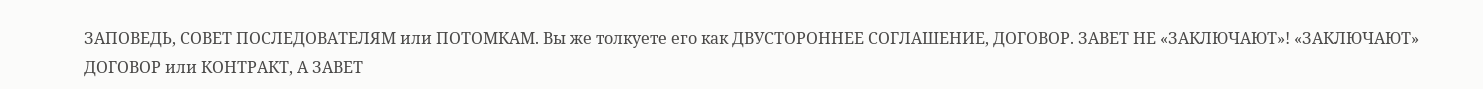ЗАПОВЕДЬ, СОВЕТ ПОСЛЕДОВАТЕЛЯМ или ПОТОМКАМ. Вы же толкуете его как ДВУСТОРОННЕЕ СОГЛАШЕНИЕ, ДОГОВОР. ЗАВЕТ НЕ «ЗАКЛЮЧАЮТ»! «ЗАКЛЮЧАЮТ» ДОГОВОР или КОНТРАКТ, А ЗАВЕТ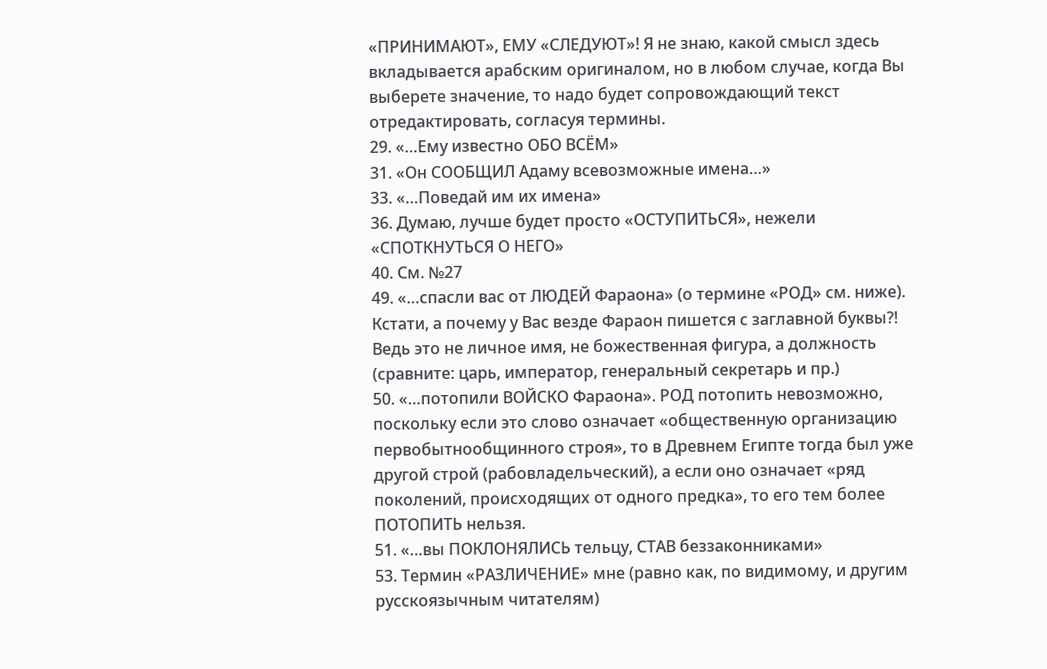«ПРИНИМАЮТ», ЕМУ «СЛЕДУЮТ»! Я не знаю, какой смысл здесь вкладывается арабским оригиналом, но в любом случае, когда Вы выберете значение, то надо будет сопровождающий текст отредактировать, согласуя термины.
29. «…Ему известно ОБО ВСЁМ»
31. «Он СООБЩИЛ Адаму всевозможные имена…»
33. «…Поведай им их имена»
36. Думаю, лучше будет просто «ОСТУПИТЬСЯ», нежели «СПОТКНУТЬСЯ О НЕГО»
40. См. №27
49. «…спасли вас от ЛЮДЕЙ Фараона» (о термине «РОД» см. ниже). Кстати, а почему у Вас везде Фараон пишется с заглавной буквы?! Ведь это не личное имя, не божественная фигура, а должность (сравните: царь, император, генеральный секретарь и пр.)
50. «…потопили ВОЙСКО Фараона». РОД потопить невозможно, поскольку если это слово означает «общественную организацию первобытнообщинного строя», то в Древнем Египте тогда был уже другой строй (рабовладельческий), а если оно означает «ряд поколений, происходящих от одного предка», то его тем более ПОТОПИТЬ нельзя.
51. «…вы ПОКЛОНЯЛИСЬ тельцу, СТАВ беззаконниками»
53. Термин «РАЗЛИЧЕНИЕ» мне (равно как, по видимому, и другим русскоязычным читателям)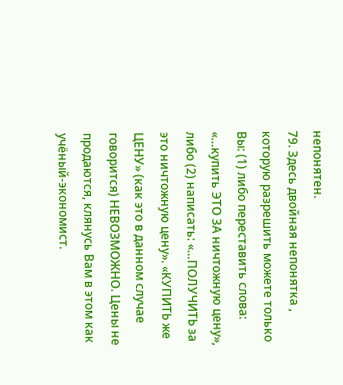непонятен.
79. Здесь двойная непонятка , которую разрешить можете только Вы: (1) либо переставить слова: «…купить ЭТО ЗА ничтожную цену», либо (2) написать: «…ПОЛУЧИТЬ за это ничтожную цену». «КУПИТЬ же ЦЕНУ» (как это в данном случае говорится) НЕВОЗМОЖНО. Цены не продаются, клянусь Вам в этом как учёный-экономист.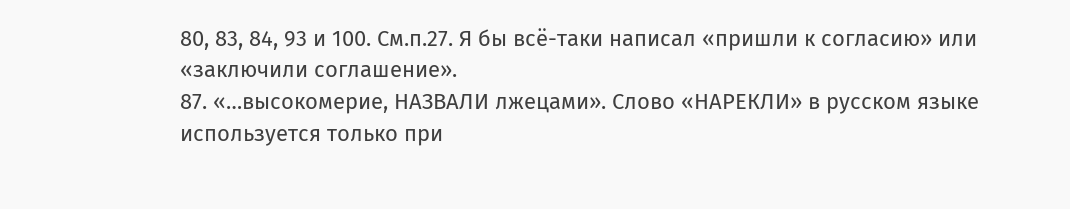80, 83, 84, 93 и 100. См.п.27. Я бы всё-таки написал «пришли к согласию» или «заключили соглашение».
87. «…высокомерие, НАЗВАЛИ лжецами». Слово «НАРЕКЛИ» в русском языке используется только при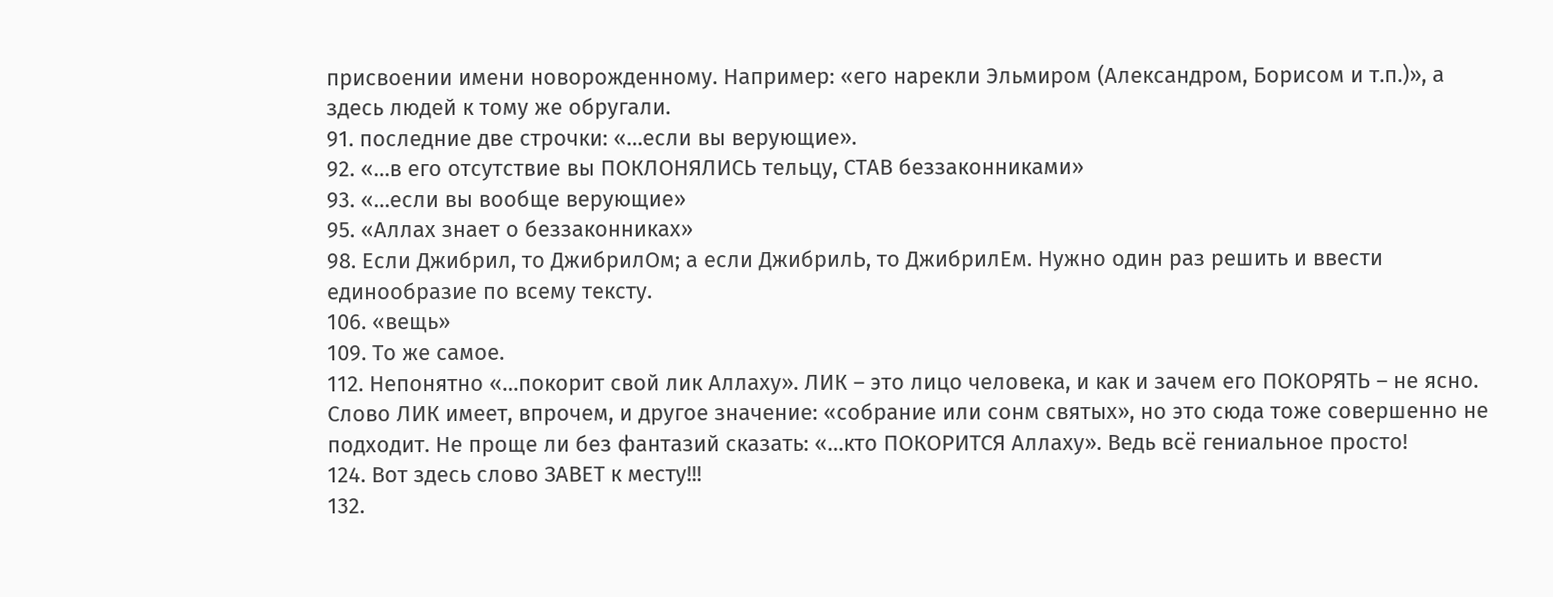присвоении имени новорожденному. Например: «его нарекли Эльмиром (Александром, Борисом и т.п.)», а здесь людей к тому же обругали.
91. последние две строчки: «…если вы верующие».
92. «…в его отсутствие вы ПОКЛОНЯЛИСЬ тельцу, СТАВ беззаконниками»
93. «…если вы вообще верующие»
95. «Аллах знает о беззаконниках»
98. Если Джибрил, то ДжибрилОм; а если ДжибрилЬ, то ДжибрилЕм. Нужно один раз решить и ввести единообразие по всему тексту.
106. «вещь»
109. То же самое.
112. Непонятно «…покорит свой лик Аллаху». ЛИК – это лицо человека, и как и зачем его ПОКОРЯТЬ – не ясно. Слово ЛИК имеет, впрочем, и другое значение: «собрание или сонм святых», но это сюда тоже совершенно не подходит. Не проще ли без фантазий сказать: «…кто ПОКОРИТСЯ Аллаху». Ведь всё гениальное просто!
124. Вот здесь слово ЗАВЕТ к месту!!!
132.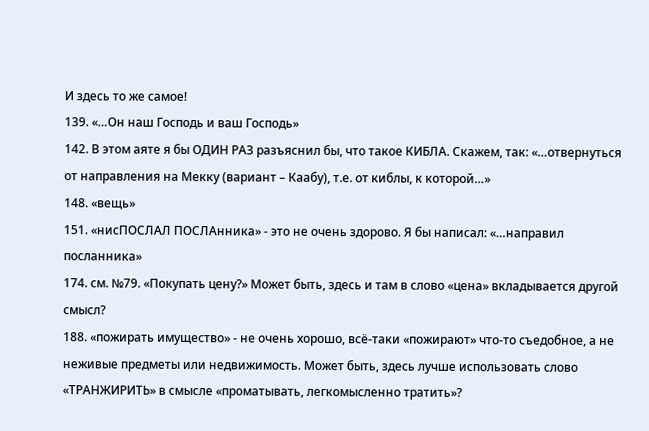И здесь то же самое!
139. «…Он наш Господь и ваш Господь»
142. В этом аяте я бы ОДИН РАЗ разъяснил бы, что такое КИБЛА. Скажем, так: «…отвернуться от направления на Мекку (вариант – Каабу), т.е. от киблы, к которой…»
148. «вещь»
151. «нисПОСЛАЛ ПОСЛАнника» - это не очень здорово. Я бы написал: «…направил посланника»
174. см. №79. «Покупать цену?» Может быть, здесь и там в слово «цена» вкладывается другой смысл?
188. «пожирать имущество» - не очень хорошо, всё-таки «пожирают» что-то съедобное, а не неживые предметы или недвижимость. Может быть, здесь лучше использовать слово «ТРАНЖИРИТЬ» в смысле «проматывать, легкомысленно тратить»?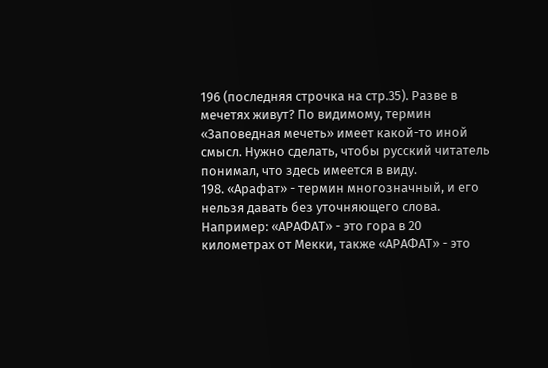196 (последняя строчка на стр.35). Разве в мечетях живут? По видимому, термин «Заповедная мечеть» имеет какой-то иной смысл. Нужно сделать, чтобы русский читатель понимал, что здесь имеется в виду.
198. «Арафат» - термин многозначный, и его нельзя давать без уточняющего слова. Например: «АРАФАТ» - это гора в 20 километрах от Мекки, также «АРАФАТ» - это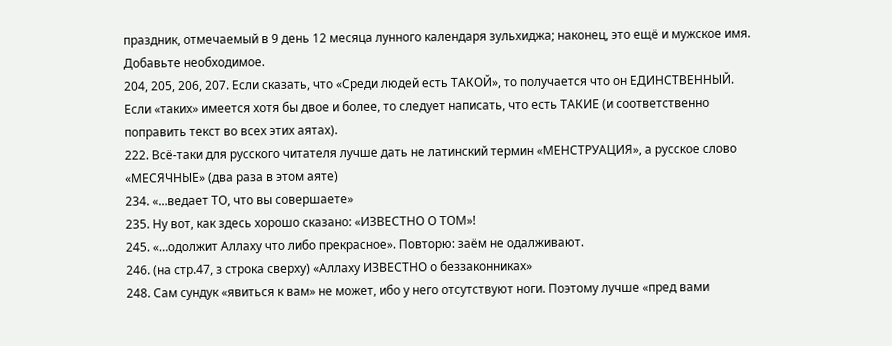праздник, отмечаемый в 9 день 12 месяца лунного календаря зульхиджа; наконец, это ещё и мужское имя. Добавьте необходимое.
204, 205, 206, 207. Если сказать, что «Среди людей есть ТАКОЙ», то получается что он ЕДИНСТВЕННЫЙ. Если «таких» имеется хотя бы двое и более, то следует написать, что есть ТАКИЕ (и соответственно поправить текст во всех этих аятах).
222. Всё-таки для русского читателя лучше дать не латинский термин «МЕНСТРУАЦИЯ», а русское слово «МЕСЯЧНЫЕ» (два раза в этом аяте)
234. «…ведает ТО, что вы совершаете»
235. Ну вот, как здесь хорошо сказано: «ИЗВЕСТНО О ТОМ»!
245. «…одолжит Аллаху что либо прекрасное». Повторю: заём не одалживают.
246. (на стр.47, з строка сверху) «Аллаху ИЗВЕСТНО о беззаконниках»
248. Сам сундук «явиться к вам» не может, ибо у него отсутствуют ноги. Поэтому лучше «пред вами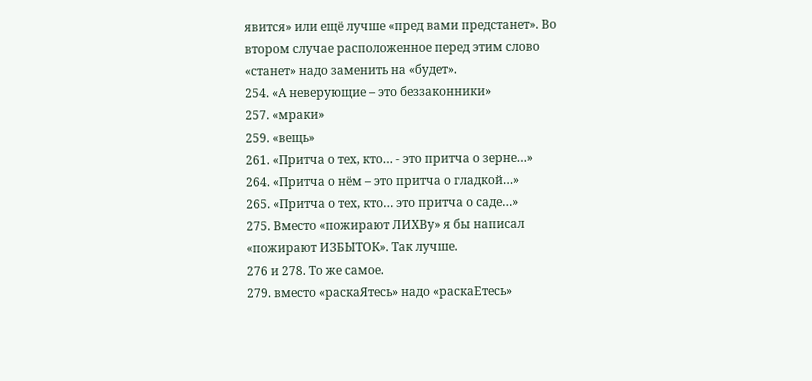явится» или ещё лучше «пред вами предстанет». Во втором случае расположенное перед этим слово «станет» надо заменить на «будет».
254. «А неверующие – это беззаконники»
257. «мраки»
259. «вещь»
261. «Притча о тех, кто… - это притча о зерне…»
264. «Притча о нём – это притча о гладкой…»
265. «Притча о тех, кто… это притча о саде…»
275. Вместо «пожирают ЛИХВу» я бы написал «пожирают ИЗБЫТОК». Так лучше.
276 и 278. То же самое.
279. вместо «раскаЯтесь» надо «раскаЕтесь»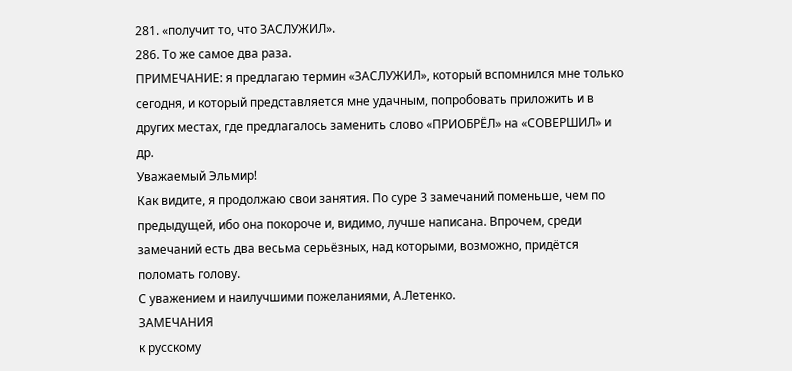281. «получит то, что ЗАСЛУЖИЛ».
286. То же самое два раза.
ПРИМЕЧАНИЕ: я предлагаю термин «ЗАСЛУЖИЛ», который вспомнился мне только сегодня, и который представляется мне удачным, попробовать приложить и в других местах, где предлагалось заменить слово «ПРИОБРЁЛ» на «СОВЕРШИЛ» и др.
Уважаемый Эльмир!
Как видите, я продолжаю свои занятия. По суре 3 замечаний поменьше, чем по предыдущей, ибо она покороче и, видимо, лучше написана. Впрочем, среди замечаний есть два весьма серьёзных, над которыми, возможно, придётся поломать голову.
С уважением и наилучшими пожеланиями, А.Летенко.
ЗАМЕЧАНИЯ
к русскому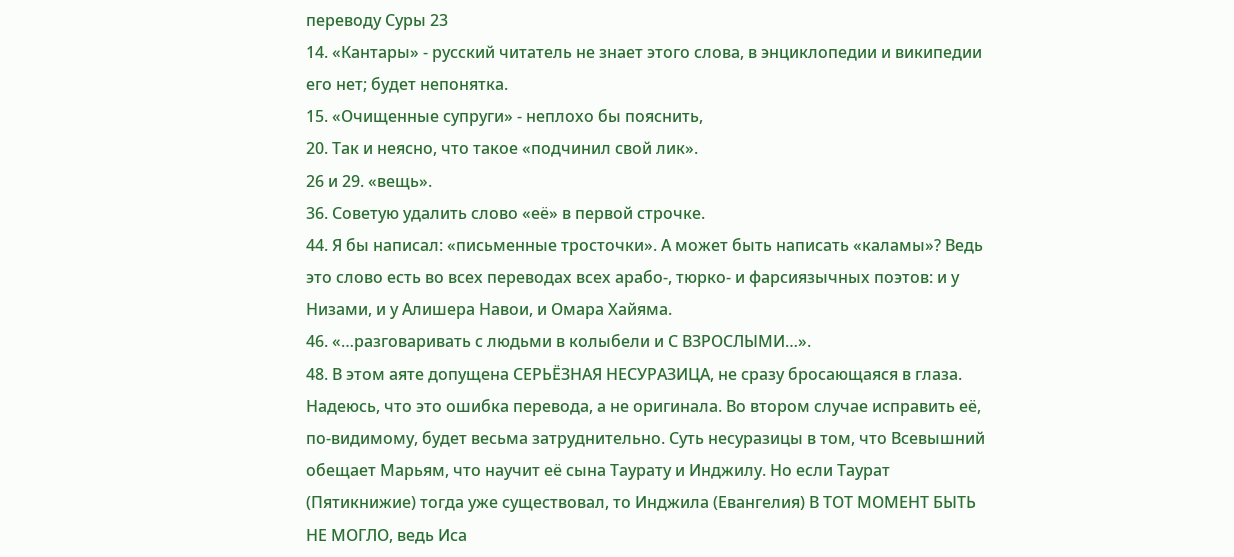переводу Суры 23
14. «Кантары» - русский читатель не знает этого слова, в энциклопедии и википедии его нет; будет непонятка.
15. «Очищенные супруги» - неплохо бы пояснить,
20. Так и неясно, что такое «подчинил свой лик».
26 и 29. «вещь».
36. Советую удалить слово «её» в первой строчке.
44. Я бы написал: «письменные тросточки». А может быть написать «каламы»? Ведь это слово есть во всех переводах всех арабо-, тюрко- и фарсиязычных поэтов: и у Низами, и у Алишера Навои, и Омара Хайяма.
46. «…разговаривать с людьми в колыбели и С ВЗРОСЛЫМИ…».
48. В этом аяте допущена СЕРЬЁЗНАЯ НЕСУРАЗИЦА, не сразу бросающаяся в глаза. Надеюсь, что это ошибка перевода, а не оригинала. Во втором случае исправить её, по-видимому, будет весьма затруднительно. Суть несуразицы в том, что Всевышний обещает Марьям, что научит её сына Таурату и Инджилу. Но если Таурат (Пятикнижие) тогда уже существовал, то Инджила (Евангелия) В ТОТ МОМЕНТ БЫТЬ НЕ МОГЛО, ведь Иса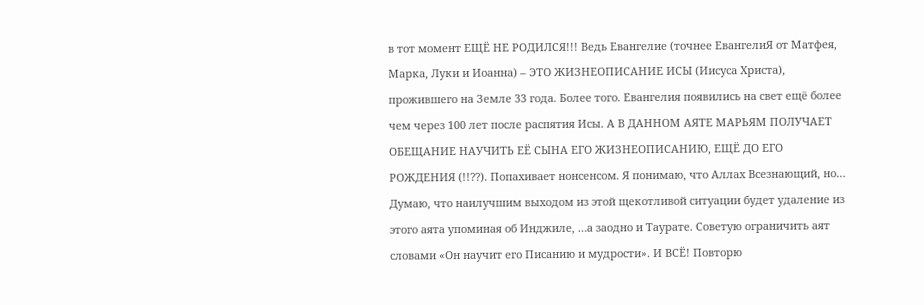в тот момент ЕЩЁ НЕ РОДИЛСЯ!!! Ведь Евангелие (точнее ЕвангелиЯ от Матфея, Марка, Луки и Иоанна) – ЭТО ЖИЗНЕОПИСАНИЕ ИСЫ (Иисуса Христа), прожившего на Земле 33 года. Более того. Евангелия появились на свет ещё более чем через 100 лет после распятия Исы. А В ДАННОМ АЯТЕ МАРЬЯМ ПОЛУЧАЕТ ОБЕЩАНИЕ НАУЧИТЬ ЕЁ СЫНА ЕГО ЖИЗНЕОПИСАНИЮ, ЕЩЁ ДО ЕГО РОЖДЕНИЯ (!!??). Попахивает нонсенсом. Я понимаю, что Аллах Всезнающий, но… Думаю, что наилучшим выходом из этой щекотливой ситуации будет удаление из этого аята упоминая об Инджиле, …а заодно и Таурате. Советую ограничить аят словами «Он научит его Писанию и мудрости». И ВСЁ! Повторю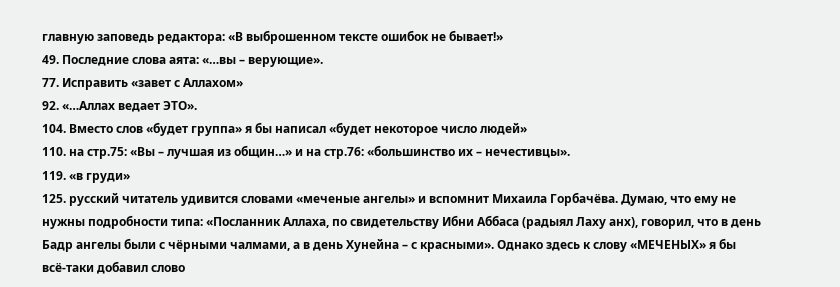главную заповедь редактора: «В выброшенном тексте ошибок не бывает!»
49. Последние слова аята: «…вы – верующие».
77. Исправить «завет с Аллахом»
92. «…Аллах ведает ЭТО».
104. Вместо слов «будет группа» я бы написал «будет некоторое число людей»
110. на стр.75: «Вы – лучшая из общин…» и на стр.76: «большинство их – нечестивцы».
119. «в груди»
125. русский читатель удивится словами «меченые ангелы» и вспомнит Михаила Горбачёва. Думаю, что ему не нужны подробности типа: «Посланник Аллаха, по свидетельству Ибни Аббаса (радыял Лаху анх), говорил, что в день Бадр ангелы были с чёрными чалмами, а в день Хунейна – с красными». Однако здесь к слову «МЕЧЕНЫХ» я бы всё-таки добавил слово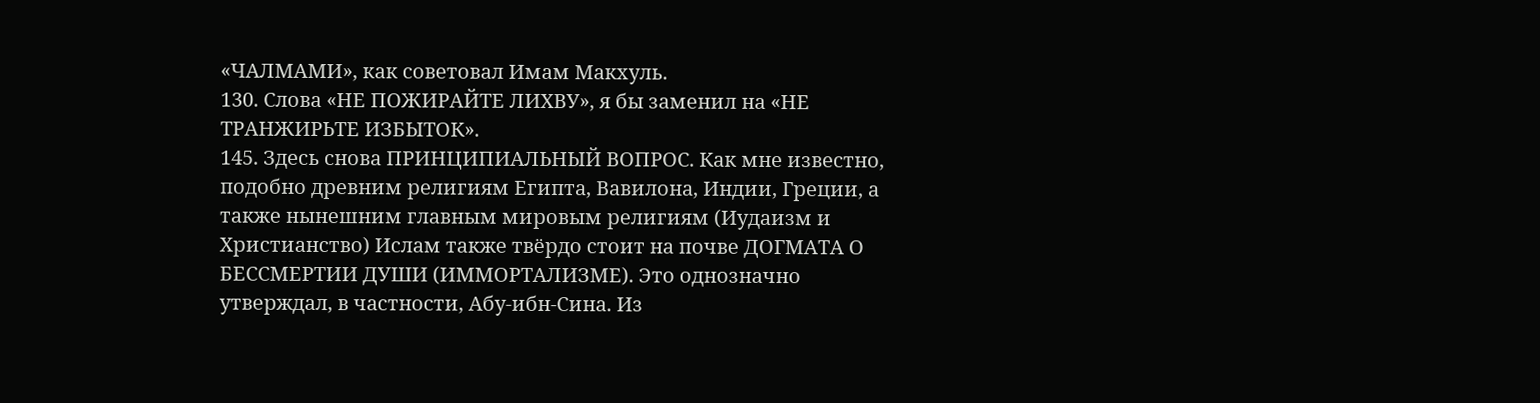«ЧАЛМАМИ», как советовал Имам Макхуль.
130. Слова «НЕ ПОЖИРАЙТЕ ЛИХВУ», я бы заменил на «НЕ ТРАНЖИРЬТЕ ИЗБЫТОК».
145. Здесь снова ПРИНЦИПИАЛЬНЫЙ ВОПРОС. Как мне известно, подобно древним религиям Египта, Вавилона, Индии, Греции, а также нынешним главным мировым религиям (Иудаизм и Христианство) Ислам также твёрдо стоит на почве ДОГМАТА О БЕССМЕРТИИ ДУШИ (ИММОРТАЛИЗМЕ). Это однозначно утверждал, в частности, Абу-ибн-Сина. Из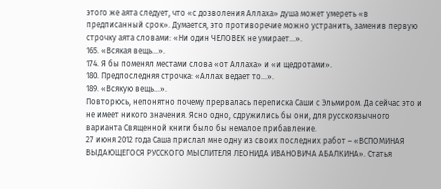этого же аята следует, что «с дозволения Аллаха» душа может умереть «в предписанный срок». Думается, это противоречие можно устранить, заменив первую строчку аята словами: «Ни один ЧЕЛОВЕК не умирает…».
165. «Всякая вещь…».
174. Я бы поменял местами слова «от Аллаха» и «и щедротами».
180. Предпоследняя строчка: «Аллах ведает то…».
189. «Всякую вещь…».
Повторюсь, непонятно почему прервалась переписка Саши с Эльмиром. Да сейчас это и не имеет никого значения. Ясно одно, сдружились бы они, для русскоязычного варианта Священной книги было бы немалое прибавление.
27 июня 2012 года Саша прислал мне одну из своих последних работ – «ВСПОМИНАЯ ВЫДАЮЩЕГОСЯ РУССКОГО МЫСЛИТЕЛЯ ЛЕОНИДА ИВАНОВИЧА АБАЛКИНА». Статья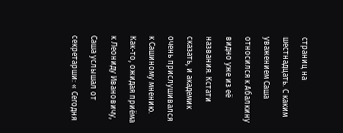страниц на шестнадцать. С каким уважением Саша относился к Абалкину видно уже из её названия. Кстати сказать, и академик очень прислушивался к Сашиному мнению. Как-то, ожидая приёма к Леониду Ивановичу, Саша услышал от секретарши: « Сегодня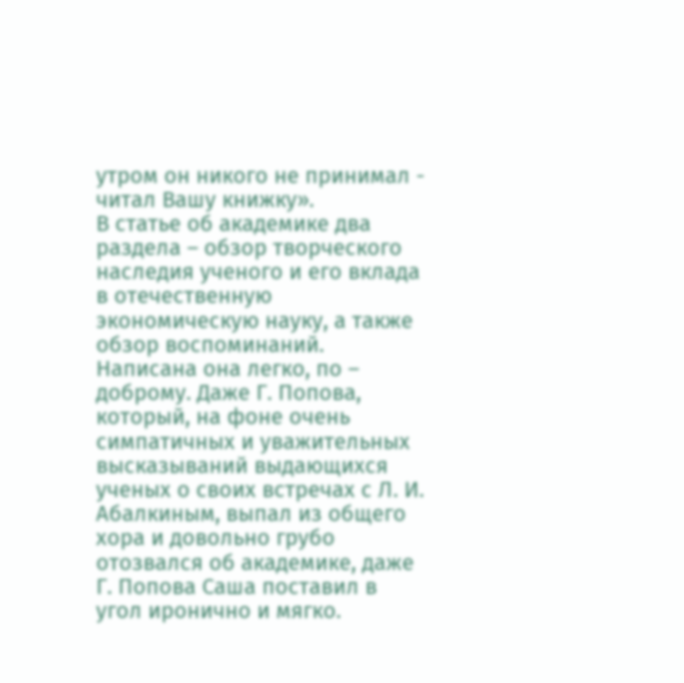утром он никого не принимал - читал Вашу книжку».
В статье об академике два раздела – обзор творческого наследия ученого и его вклада в отечественную экономическую науку, а также обзор воспоминаний. Написана она легко, по – доброму. Даже Г. Попова, который, на фоне очень симпатичных и уважительных высказываний выдающихся ученых о своих встречах с Л. И. Абалкиным, выпал из общего хора и довольно грубо отозвался об академике, даже Г. Попова Саша поставил в угол иронично и мягко.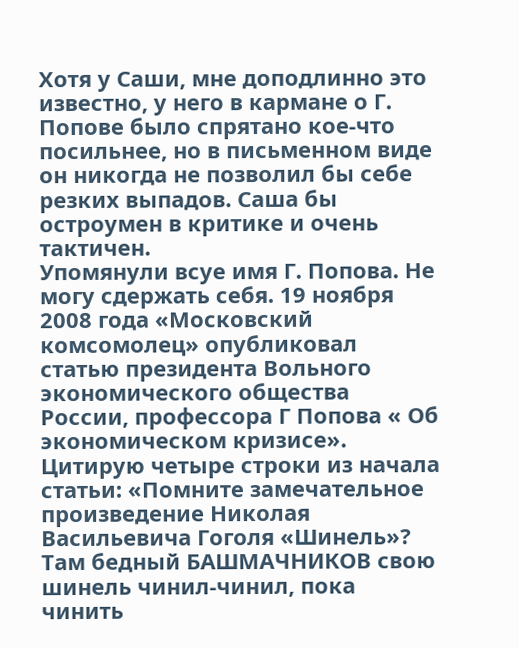Хотя у Саши, мне доподлинно это известно, у него в кармане о Г. Попове было спрятано кое-что посильнее, но в письменном виде он никогда не позволил бы себе резких выпадов. Саша бы остроумен в критике и очень тактичен.
Упомянули всуе имя Г. Попова. Не могу сдержать себя. 19 ноября 2008 года «Московский комсомолец» опубликовал статью президента Вольного экономического общества России, профессора Г Попова « Об экономическом кризисе». Цитирую четыре строки из начала статьи: «Помните замечательное произведение Николая Васильевича Гоголя «Шинель»? Там бедный БАШМАЧНИКОВ свою шинель чинил-чинил, пока чинить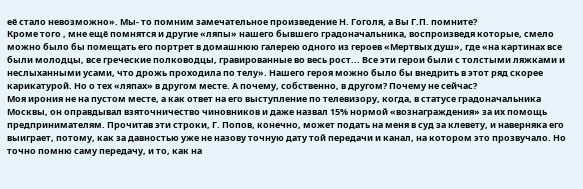её стало невозможно». Мы- то помним замечательное произведение Н. Гоголя, а Вы Г.П. помните?
Кроме того , мне ещё помнятся и другие «ляпы» нашего бывшего градоначальника, воспроизведя которые, смело можно было бы помещать его портрет в домашнюю галерею одного из героев «Мертвых душ», где «на картинах все были молодцы, все греческие полководцы, гравированные во весь рост... Все эти герои были с толстыми ляжками и неслыханными усами, что дрожь проходила по телу». Нашего героя можно было бы внедрить в этот ряд скорее карикатурой. Но о тех «ляпах» в другом месте. А почему, собственно, в другом? Почему не сейчас?
Моя ирония не на пустом месте, а как ответ на его выступление по телевизору, когда, в статусе градоначальника Москвы, он оправдывал взяточничество чиновников и даже назвал 15% нормой «вознаграждения» за их помощь предпринимателям. Прочитав эти строки, Г. Попов, конечно, может подать на меня в суд за клевету, и наверняка его выиграет, потому, как за давностью уже не назову точную дату той передачи и канал, на котором это прозвучало. Но точно помню саму передачу, и то, как на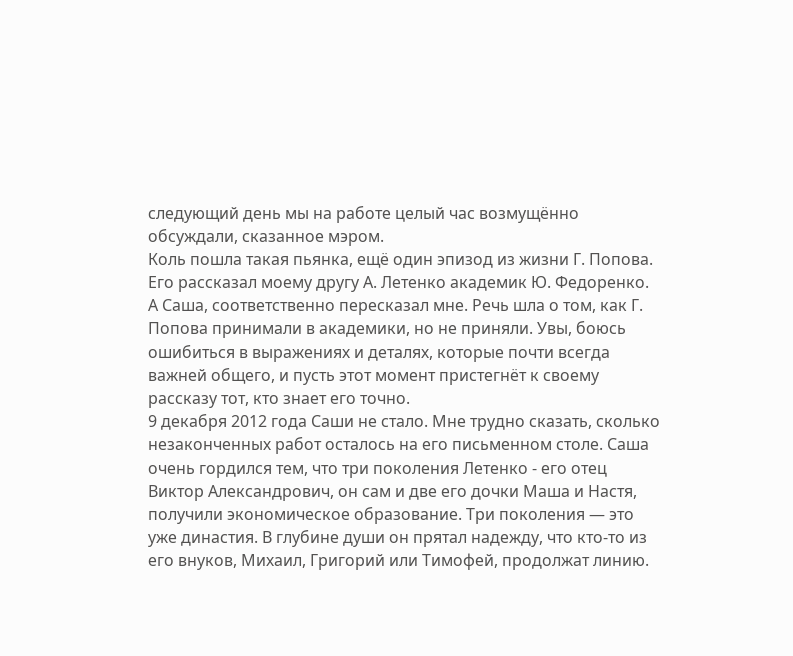следующий день мы на работе целый час возмущённо обсуждали, сказанное мэром.
Коль пошла такая пьянка, ещё один эпизод из жизни Г. Попова. Его рассказал моему другу А. Летенко академик Ю. Федоренко. А Саша, соответственно пересказал мне. Речь шла о том, как Г. Попова принимали в академики, но не приняли. Увы, боюсь ошибиться в выражениях и деталях, которые почти всегда важней общего, и пусть этот момент пристегнёт к своему рассказу тот, кто знает его точно.
9 декабря 2012 года Саши не стало. Мне трудно сказать, сколько незаконченных работ осталось на его письменном столе. Саша очень гордился тем, что три поколения Летенко - его отец Виктор Александрович, он сам и две его дочки Маша и Настя, получили экономическое образование. Три поколения — это уже династия. В глубине души он прятал надежду, что кто-то из его внуков, Михаил, Григорий или Тимофей, продолжат линию.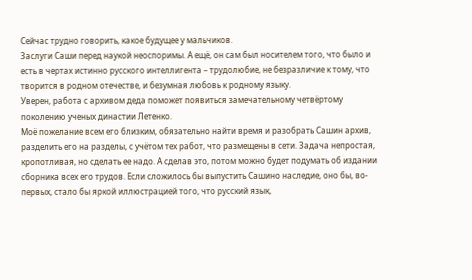Сейчас трудно говорить, какое будущее у мальчиков.
Заслуги Саши перед наукой неоспоримы. А ещё, он сам был носителем того, что было и есть в чертах истинно русского интеллигента – трудолюбие, не безразличие к тому, что творится в родном отечестве, и безумная любовь к родному языку.
Уверен, работа с архивом деда поможет появиться замечательному четвёртому поколению ученых династии Летенко.
Моё пожелание всем его близким, обязательно найти время и разобрать Сашин архив, разделить его на разделы, с учётом тех работ, что размещены в сети. Задача непростая, кропотливая, но сделать ее надо. А сделав это, потом можно будет подумать об издании сборника всех его трудов. Если сложилось бы выпустить Сашино наследие, оно бы, во-первых, стало бы яркой иллюстрацией того, что русский язык,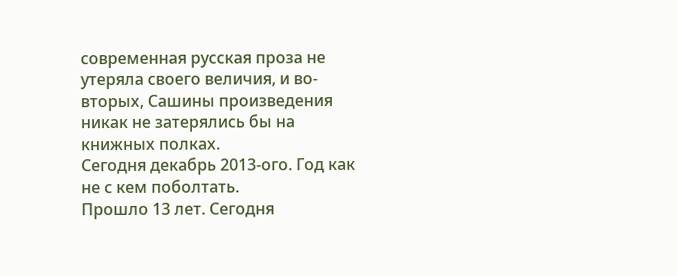современная русская проза не утеряла своего величия, и во-вторых, Сашины произведения никак не затерялись бы на книжных полках.
Сегодня декабрь 2013-ого. Год как не с кем поболтать.
Прошло 13 лет. Сегодня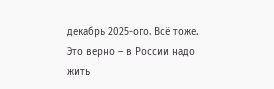декабрь 2025-ого. Всё тоже.
Это верно – в России надо жить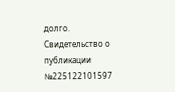долго.
Свидетельство о публикации №225122101597